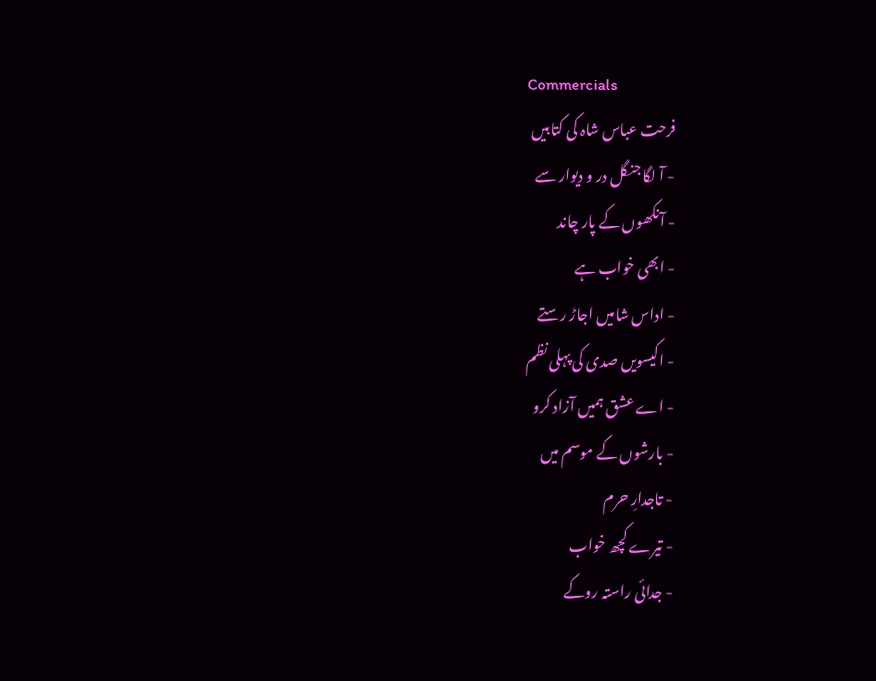Commercials
فرحت عباس شاہ کی کتابیں
- آ لگا جنگل در و دیوار سے
- آنکھوں کے پار چاند
- ابھی خواب ہے
- اداس شامیں اجاڑ رستے
- اکیسویں صدی کی پہلی نظم
- اے عشق ہمیں آزاد کرو
- بارشوں کے موسم میں
- تاجدارِ حرم
- تیرے کچھ خواب
- جدائی راستہ روکے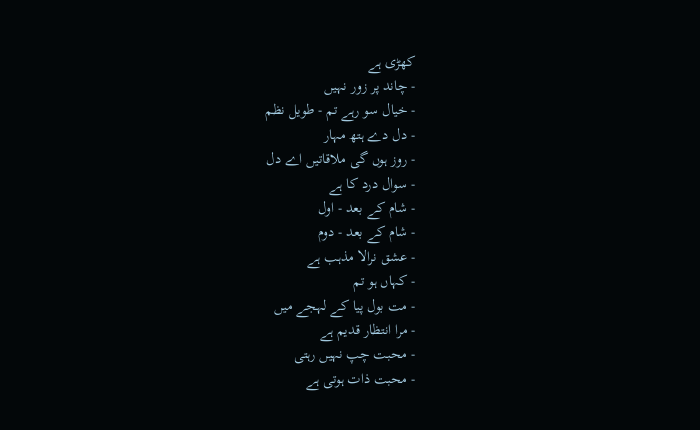کھڑی ہے
- چاند پر زور نہیں
- خیال سو رہے تم - طویل نظم
- دل دے ہتھ مہار
- روز ہوں گی ملاقاتیں اے دل
- سوال درد کا ہے
- شام کے بعد - اول
- شام کے بعد - دوم
- عشق نرالا مذہب ہے
- کہاں ہو تم
- مت بول پیا کے لہجے میں
- مرا انتظار قدیم ہے
- محبت چپ نہیں رہتی
- محبت ذات ہوتی ہے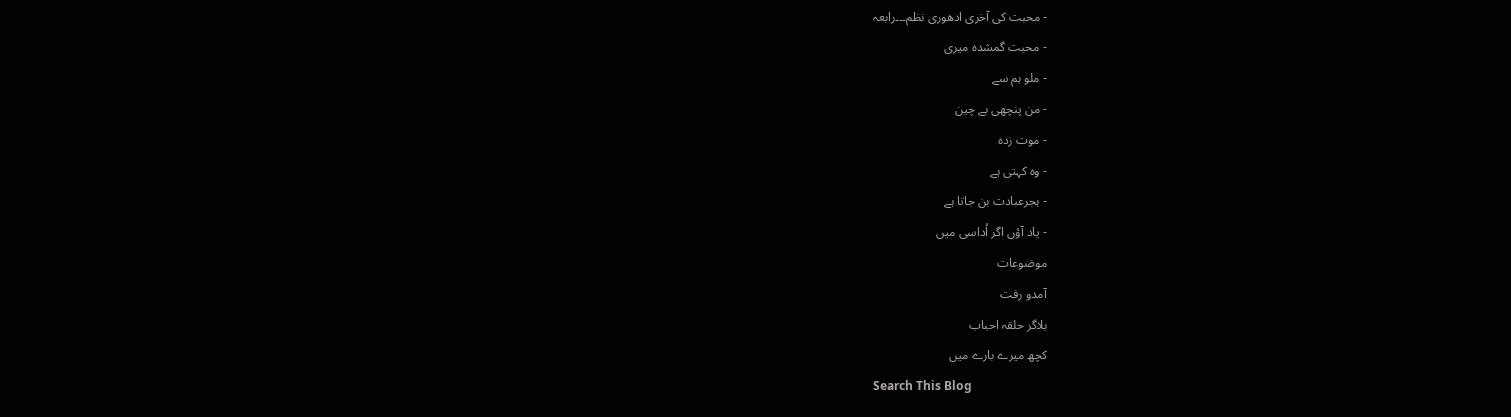- محبت کی آخری ادھوری نظم۔۔۔رابعہ
- محبت گمشدہ میری
- ملو ہم سے
- من پنچھی بے چین
- موت زدہ
- وہ کہتی ہے
- ہجرعبادت بن جاتا ہے
- یاد آؤں اگر اُداسی میں
موضوعات
آمدو رفت
بلاگر حلقہ احباب
کچھ میرے بارے میں
Search This Blog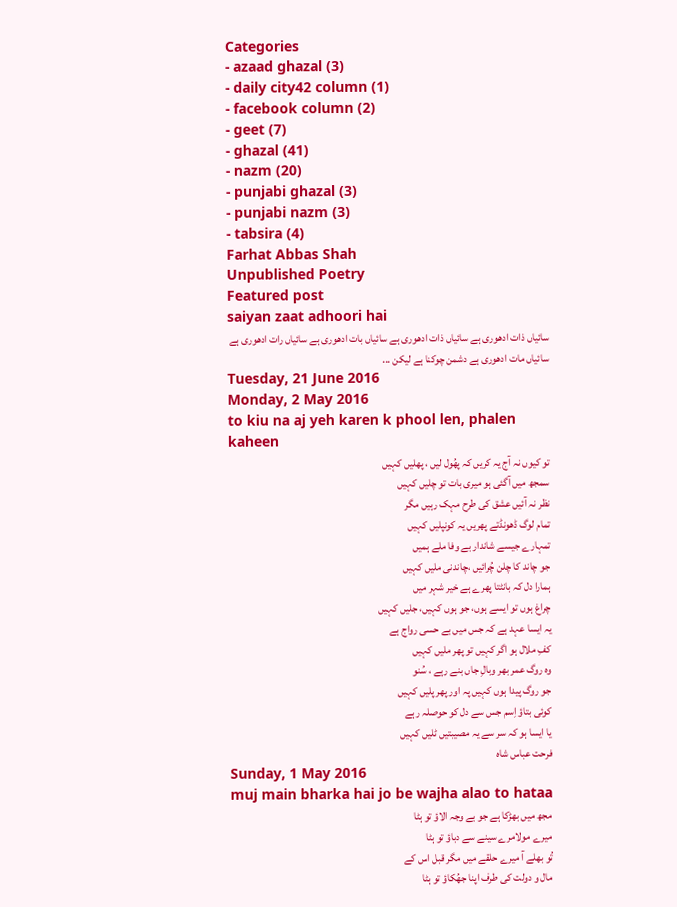Categories
- azaad ghazal (3)
- daily city42 column (1)
- facebook column (2)
- geet (7)
- ghazal (41)
- nazm (20)
- punjabi ghazal (3)
- punjabi nazm (3)
- tabsira (4)
Farhat Abbas Shah
Unpublished Poetry
Featured post
saiyan zaat adhoori hai
سائیاں ذات ادھوری ہے سائیاں ذات ادھوری ہے سائیاں بات ادھوری ہے سائیاں رات ادھوری ہے سائیاں مات ادھوری ہے دشمن چوکنا ہے لیکن ...
Tuesday, 21 June 2016
Monday, 2 May 2016
to kiu na aj yeh karen k phool len, phalen kaheen
تو کیوں نہ آج یہ کریں کہ پھُول لیں ، پھلیں کہیں
سمجھ میں آگئی ہو میری بات تو چلیں کہیں
نظر نہ آئیں عشق کی طرح مہک رہیں مگر
تمام لوگ ڈھونڈتے پھریں یہ کونپلیں کہیں
تمہارے جیسے شاندار بے وفا ملے ہمیں
جو چاند کا چلن چُرائیں ،چاندنی ملیں کہیں
ہمارا دل کہ بانٹتا پھرے ہے خیر شہر میں
چراغ ہوں تو ایسے ہوں، جو ہوں کہیں، جلیں کہیں
یہ ایسا عہد ہے کہ جس میں بے حسی رواج ہے
کفِ ملال ہو اگر کہیں تو پھر ملیں کہیں
وہ روگ عمر بھر وبالِ جاں بنے رہے ، سُنو
جو روگ پیدا ہوں کہیں پہ اور پھر پلیں کہیں
کوئی بتاؤ اِسم جس سے دل کو حوصلہ رہے
یا ایسا ہو کہ سر سے یہ مصیبتیں ٹلیں کہیں
فرحت عباس شاہ
Sunday, 1 May 2016
muj main bharka hai jo be wajha alao to hataa
مجھ میں بھڑکا ہے جو بے وجہ الاؤ تو ہٹا
میرے مولامرے سینے سے دباؤ تو ہٹا
تُو بھلے آ میرے حلقے میں مگر قبل اس کے
مال و دولت کی طرف اپنا جھُکاؤ تو ہٹا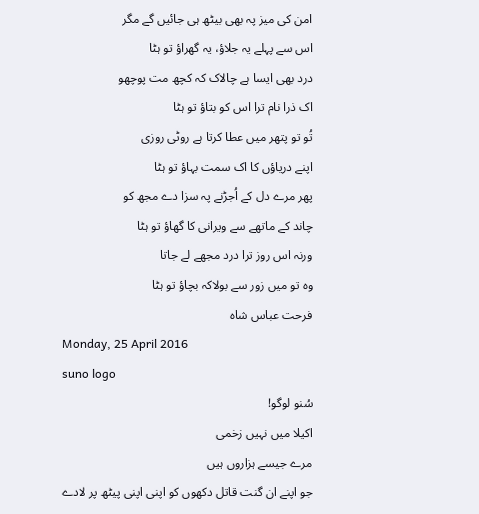امن کی میز پہ بھی بیٹھ ہی جائیں گے مگر
اس سے پہلے یہ جلاؤ، یہ گھراؤ تو ہٹا
درد بھی ایسا ہے چالاک کہ کچھ مت پوچھو
اک ذرا نام ترا اس کو بتاؤ تو ہٹا
تُو تو پتھر میں عطا کرتا ہے روٹی روزی
اپنے دریاؤں کا اک سمت بہاؤ تو ہٹا
پھر مرے دل کے اُجڑنے پہ سزا دے مجھ کو
چاند کے ماتھے سے ویرانی کا گھاؤ تو ہٹا
ورنہ اس روز ترا درد مجھے لے جاتا
وہ تو میں زور سے بولاکہ بچاؤ تو ہٹا
فرحت عباس شاہ
Monday, 25 April 2016
suno logo
سُنو لوگو!
اکیلا میں نہیں زخمی
مرے جیسے ہزاروں ہیں
جو اپنے ان گنت قاتل دکھوں کو اپنی اپنی پیٹھ پر لادے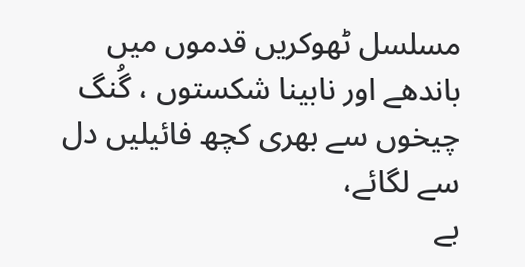مسلسل ٹھوکریں قدموں میں باندھے اور نابینا شکستوں ، گُنگ چیخوں سے بھری کچھ فائیلیں دل سے لگائے،
بے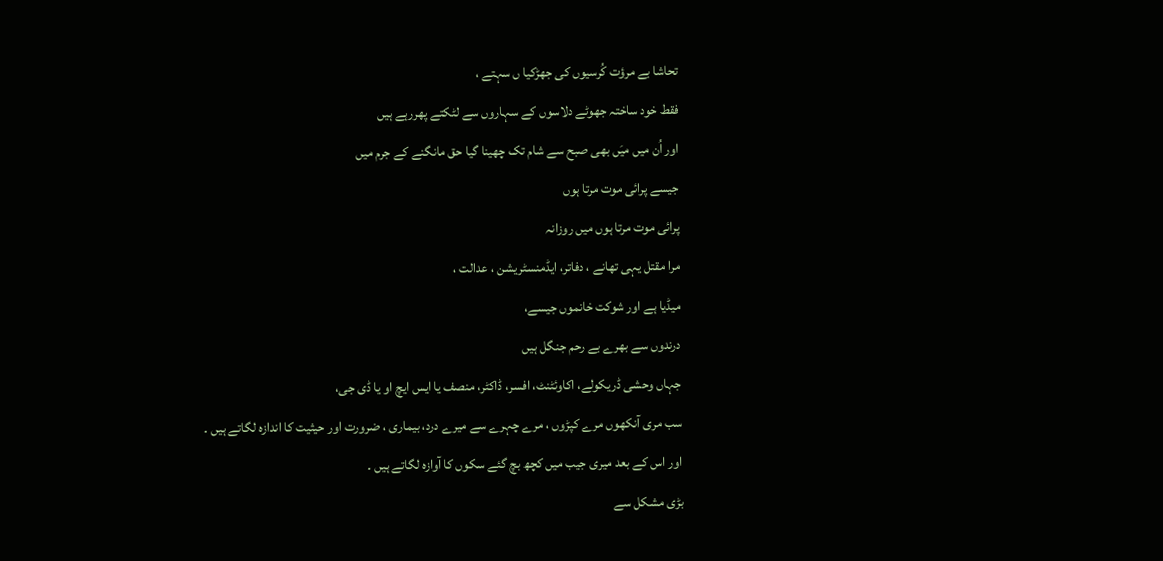تحاشا بے مرؤت کُرسیوں کی جھڑکیا ں سہتے ،
فقط خود ساختہ جھوٹے دلاسوں کے سہاروں سے لٹکتے پھررہے ہیں
اور اُن میں میَں بھی صبح سے شام تک چھینا گیا حق مانگنے کے جرم میں
جیسے پرائی موت مرتا ہوں
پرائی موت مرتا ہوں میں روزانہ
مرا مقتل یہی تھانے ، دفاتر، ایڈمنسٹریشن ، عدالت ،
میڈیا ہے اور شوکت خانموں جیسے،
درندوں سے بھرے بے رحم جنگل ہیں
جہاں وحشی ڈریکولے، اکاوئٹنٹ، افسر، ڈاکٹر، منصف یا ایس ایچ او یا ڈی جی،
سب مری آنکھوں مرے کپڑوں ، مرے چہرے سے میرے درد، بیماری ، ضرورت اور حیثیت کا اندازہ لگاتے ہیں ۔
اور اس کے بعد میری جیب میں کچھ بچ گئے سکوں کا آوازہ لگاتے ہیں ۔
بڑی مشکل سے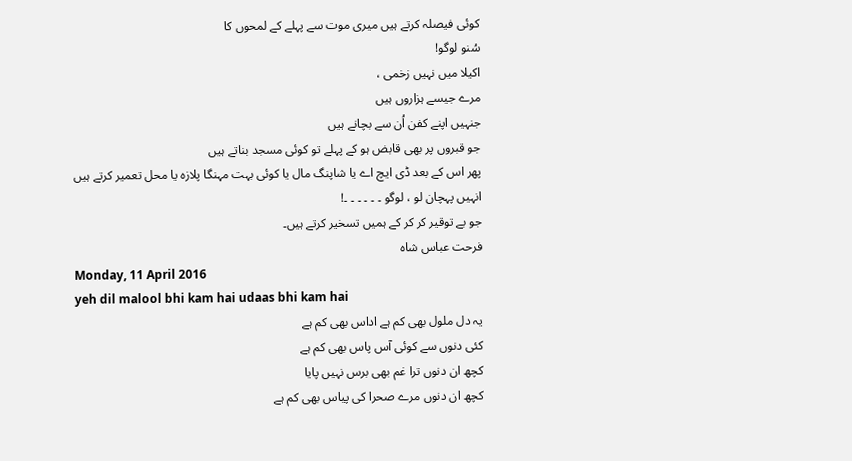کوئی فیصلہ کرتے ہیں میری موت سے پہلے کے لمحوں کا
سُنو لوگو!
اکیلا میں نہیں زخمی ،
مرے جیسے ہزاروں ہیں
جنہیں اپنے کفن اُن سے بچانے ہیں
جو قبروں پر بھی قابض ہو کے پہلے تو کوئی مسجد بناتے ہیں
پھر اس کے بعد ڈی ایچ اے یا شاپنگ مال یا کوئی بہت مہنگا پلازہ یا محل تعمیر کرتے ہیں
انہیں پہچان لو ، لوگو ۔ ۔ ۔ ۔ ۔ ۔!
جو بے توقیر کر کر کے ہمیں تسخیر کرتے ہیں۔
فرحت عباس شاہ
Monday, 11 April 2016
yeh dil malool bhi kam hai udaas bhi kam hai
یہ دل ملول بھی کم ہے اداس بھی کم ہے
کئی دنوں سے کوئی آس پاس بھی کم ہے
کچھ ان دنوں ترا غم بھی برس نہیں پایا
کچھ ان دنوں مرے صحرا کی پیاس بھی کم ہے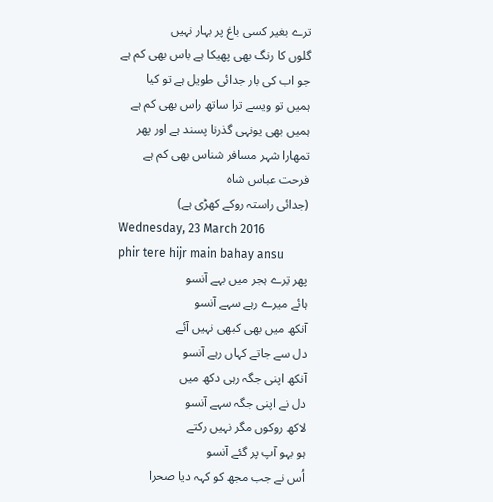ترے بغیر کسی باغ پر بہار نہیں
گلوں کا رنگ بھی پھیکا ہے باس بھی کم ہے
جو اب کی بار جدائی طویل ہے تو کیا
ہمیں تو ویسے ترا ساتھ راس بھی کم ہے
ہمیں بھی یونہی گذرنا پسند ہے اور پھر
تمھارا شہر مسافر شناس بھی کم ہے
فرحت عباس شاہ
(جدائی راستہ روکے کھڑی ہے)
Wednesday, 23 March 2016
phir tere hijr main bahay ansu
پھر تِرے ہجر میں بہے آنسو
ہائے میرے رہے سہے آنسو
آنکھ میں بھی کبھی نہیں آئے
دل سے جاتے کہاں رہے آنسو
آنکھ اپنی جگہ رہی دکھ میں
دل نے اپنی جگہ سہے آنسو
لاکھ روکوں مگر نہیں رکتے
ہو بہو آپ پر گئے آنسو
اُس نے جب مجھ کو کہہ دیا صحرا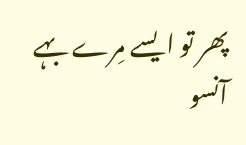پھر تو ایسے مِرے بہے آنسو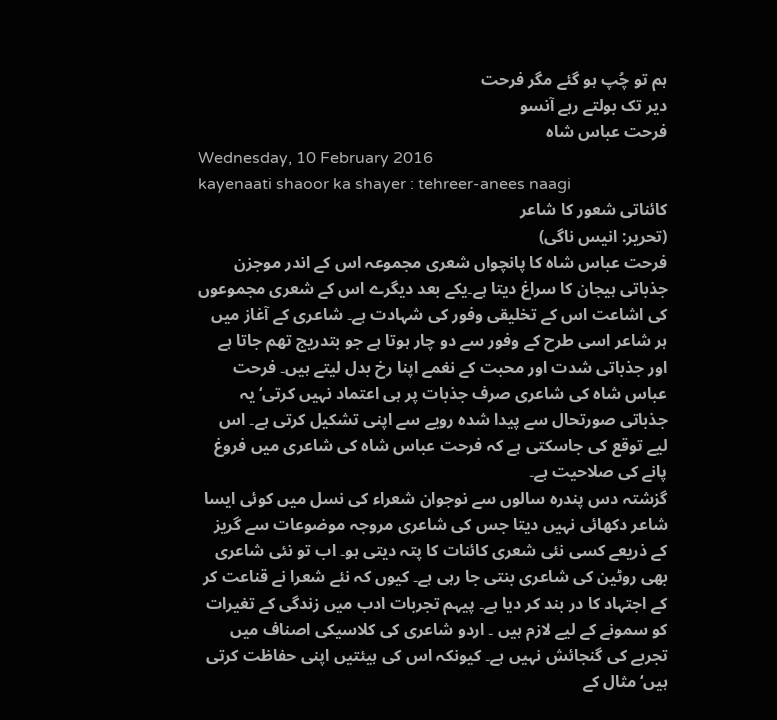ہم تو چُپ ہو گئے مگر فرحت
دیر تک بولتے رہے آنسو
فرحت عباس شاہ
Wednesday, 10 February 2016
kayenaati shaoor ka shayer : tehreer-anees naagi
کائناتی شعور کا شاعر
(تحریر: انیس ناگی)
فرحت عباس شاہ کا پانچواں شعری مجموعہ اس کے اندر موجزن جذباتی ہیجان کا سراغ دیتا ہے۔یکے بعد دیگرے اس کے شعری مجموعوں کی اشاعت اس کے تخلیقی وفور کی شہادت ہے۔ شاعری کے آغاز میں ہر شاعر اسی طرح کے وفور سے دو چار ہوتا ہے جو بتدریج تھم جاتا ہے اور جذباتی شدت اور محبت کے نغمے اپنا رخ بدل لیتے ہیں۔ فرحت عباس شاہ کی شاعری صرف جذبات پر ہی اعتماد نہیں کرتی‘ یہ جذباتی صورتحال سے پیدا شدہ رویے سے اپنی تشکیل کرتی ہے۔ اس لیے توقع کی جاسکتی ہے کہ فرحت عباس شاہ کی شاعری میں فروغ پانے کی صلاحیت ہے۔
گزشتہ دس پندرہ سالوں سے نوجوان شعراء کی نسل میں کوئی ایسا شاعر دکھائی نہیں دیتا جس کی شاعری مروجہ موضوعات سے گریز کے ذریعے کسی نئی شعری کائنات کا پتہ دیتی ہو۔ اب تو نئی شاعری بھی روٹین کی شاعری بنتی جا رہی ہے۔ کیوں کہ نئے شعرا نے قناعت کر کے اجتہاد کا در بند کر دیا ہے۔ پیہم تجربات ادب میں زندگی کے تغیرات کو سمونے کے لیے لازم ہیں ۔ اردو شاعری کی کلاسیکی اصناف میں تجربے کی گنجائش نہیں ہے۔ کیونکہ اس کی ہیئتیں اپنی حفاظت کرتی ہیں‘ مثال کے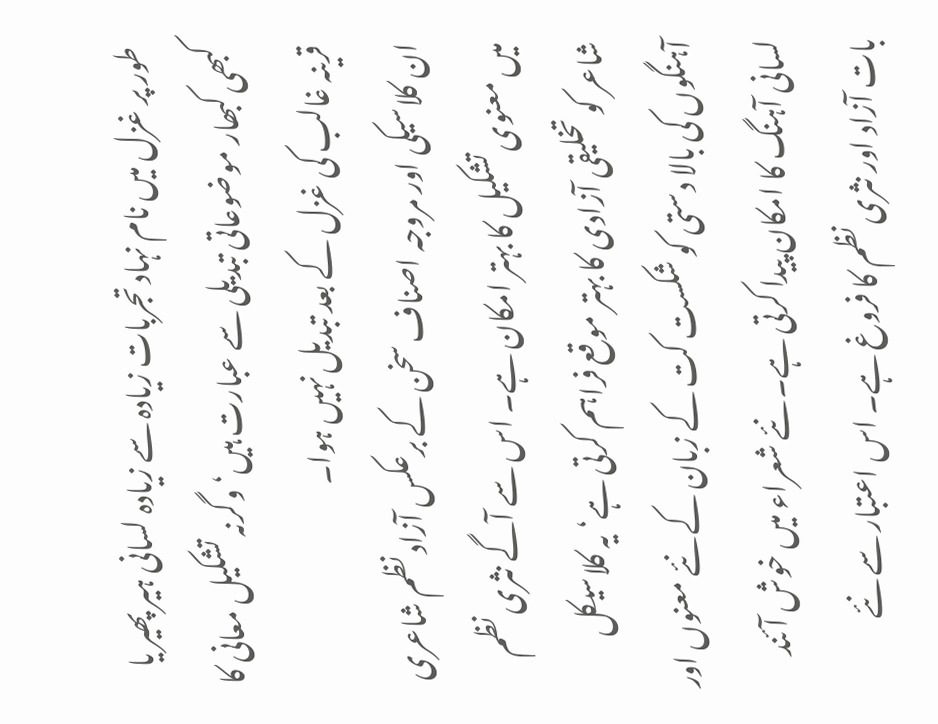طور پر غزل میں نام نہاد تجربات زیادہ سے زیادہ لسانی ہیر پھیر یا کبھی کبھار موضوعاتی تبدیلی سے عبارت ہیں‘ وگرنہ تشکیل معانی کا قرینہ غالب کی غزل کے بعد تبدیل نہیں ہوا۔
ان کلاسیکی اور مروجہ اصناف سخن کے برعکس آزاد نظم شاعری میں معنوی تشکیل کا بہتر امکان ہے۔ اس سے آگے نثری نظم شاعر کو تخلیقی آزادی کا بہتر موقع فراہم کرتی ہے‘ یہ کلاسیکل آہنگوں کی بالا دستی کو شکست کت کے زبان کے نئے معنوں اور لسانی آہنگ کا امکان پیدا کرتی ہے۔ نئے شعراء میں خوش آئند بات آزاد اور نثری نظم کا فروغ ہے۔ اس اعتبار سے نئے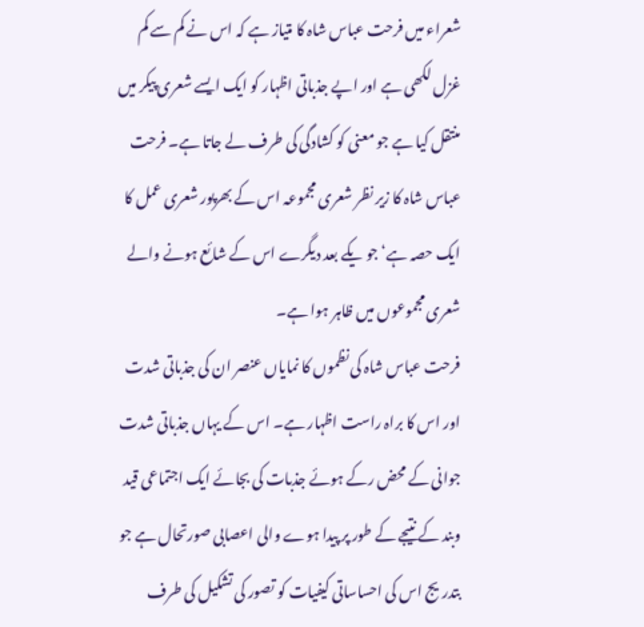شعراء میں فرحت عباس شاہ کا متیاز ہے کہ اس نے کم سے کم غزل لکھی ہے اور اپے جذباتی اظہار کو ایک ایسے شعری پیکر میں منتقل کیا ہے جو معنی کو کشادگی کی طرف لے جاتا ہے۔ فرحت عباس شاہ کا زیر نظر شعری مجموعہ اس کے بھرپور شعری عمل کا ایک حصہ ہے‘ جو یکے بعد دیگرے اس کے شائع ہونے والے شعری مجموعوں میں ظاہر ہوا ہے۔
فرحت عباس شاہ کی نظموں کا نمایاں عنصر ان کی جذباتی شدت اور اس کا براہ راست اظہار ہے۔ اس کے یہاں جذباتی شدت جوانی کے محض رکے ہوئے جذبات کی بجائے ایک اجتماعی قید وبند کے نتیجے کے طور پر پیدا ہوے والی اعصابی صورتحال ہے جو بتدریج اس کی احساساتی کیفیات کو تصور کی تشکیل کی طرف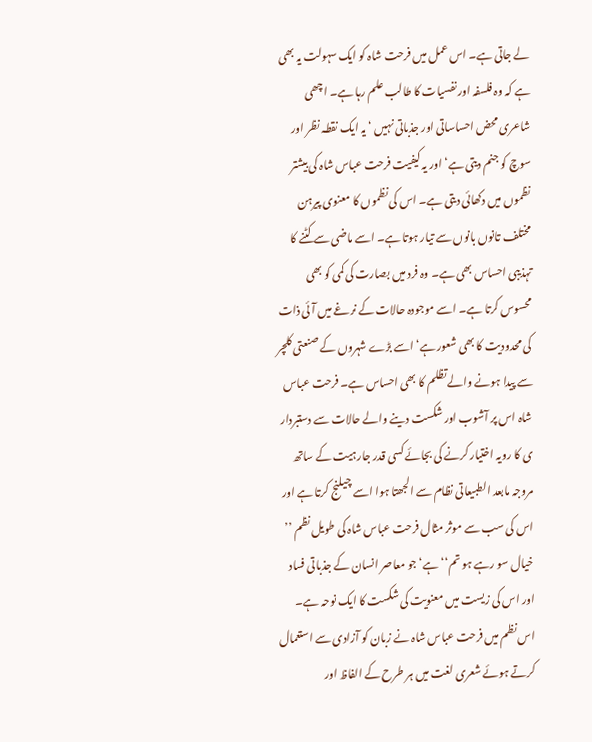لے جاتی ہے۔ اس عمل میں فرحت شاہ کو ایک سہولت یہ بھی ہے کہ وہ فلسفہ اور نفسیات کا طالب علم رہا ہے۔ اچھی شاعری محض احساساتی اور جذباتی نہیں ‘ یہ ایک نقطہ نظر اور سوچ کو جنم دیتی ہے‘ اور یہ کیفیت فرحت عباس شاہ کی بیشتر نظموں میں دکھائی دیتی ہے۔ اس کی نظموں کا معنوی پیرہن مختلف تانوں بانوں سے تیار ہوتا ہے۔ اسے ماضی سے کٹنے کا تہذیبی احساس بھی ہے۔ وہ فرد میں بصارت کی کمی کو بھی محسوس کرتا ہے۔ اسے موجودہ حالات کے نرغے میں آئی ذات کی محدودیت کا بھی شعور ہے‘ اسے بڑے شہروں کے صنعتی کلچر سے پیدا ہونے والے تظلم کا بھی احساس ہے۔ فرحت عباس شاہ اس پر آشوب اور شکست دینے والے حالات سے دستبردار ی کا رویہ اختیار کرنے کی بجائے کسی قدر جارہیت کے ساتھ مروجہ مابعد الطبیعاتی نظام سے الجھتا ہوا اسے چیلنج کرتا ہے اور اس کی سب سے موثر مثال فرحت عباس شاہ کی طویل نظم ’’ خیال سو رہے ہو تم‘‘ ہے‘ جو معاصر انسان کے جذباتی فساد اور اس کی زیست میں معنویت کی شکست کا ایک نوحہ ہے۔
اس نظم میں فرحت عباس شاہ نے زبان کو آزادی سے استعمال کرتے ہوئے شعری لغت میں ہر طرح کے الفاظ اور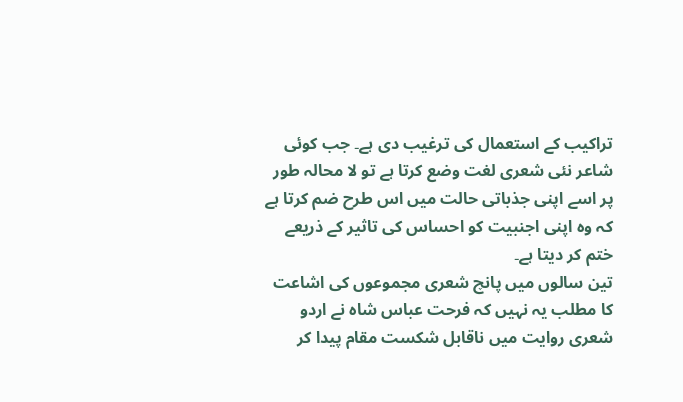تراکیب کے استعمال کی ترغیب دی ہے۔ جب کوئی شاعر نئی شعری لغت وضع کرتا ہے تو لا محالہ طور پر اسے اپنی جذباتی حالت میں اس طرح ضم کرتا ہے کہ وہ اپنی اجنبیت کو احساس کی تاثیر کے ذریعے ختم کر دیتا ہے۔
تین سالوں میں پانچ شعری مجموعوں کی اشاعت کا مطلب یہ نہیں کہ فرحت عباس شاہ نے اردو شعری روایت میں ناقابل شکست مقام پیدا کر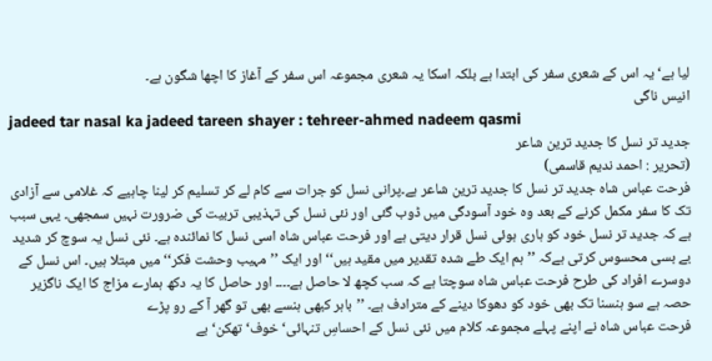لیا ہے‘ یہ اس کے شعری سفر کی ابتدا ہے بلکہ اسکا یہ شعری مجموعہ اس سفر کے آغاز کا اچھا شگون ہے۔
انیس ناگی
jadeed tar nasal ka jadeed tareen shayer : tehreer-ahmed nadeem qasmi
جدید تر نسل کا جدید ترین شاعر
(تحریر : احمد ندیم قاسمی)
فرحت عباس شاہ جدید تر نسل کا جدید ترین شاعر ہے۔پرانی نسل کو جرات سے کام لے کر تسلیم کر لینا چاہیے کہ غلامی سے آزادی تک کا سفر مکمل کرنے کے بعد وہ خود آسودگی میں ڈوب گئی اور نئی نسل کی تہذیبی تربیت کی ضرورت نہیں سمجھی۔ یہی سبب ہے کہ جدید تر نسل خود کو ہاری ہوئی نسل قرار دیتی ہے اور فرحت عباس شاہ اسی نسل کا نمائندہ ہے۔ نئی نسل یہ سوچ کر شدید بے بسی محسوس کرتی ہےکہ ’’ ہم ایک طے شدہ تقدیر میں مقید ہیں‘‘ اور ایک ’’مہیب وحشت فکر‘‘ میں مبتلا ہیں۔ اس نسل کے دوسرے افراد کی طرح فرحت عباس شاہ سوچتا ہے کہ سب کچھ لا حاصل ہے۔۔۔۔ اور حاصل کا یہ دکھ ہمارے مزاج کا ایک ناگزیر حصہ ہے سو ہنسنا تک بھی خود کو دھوکا دینے کے مترادف ہے۔ ’’باہر کبھی ہنسے بھی تو گھر آ کے رو پڑے
فرحت عباس شاہ نے اپنے پہلے مجموعہ کلام میں نئی نسل کے احساسِ تنہائی‘ خوف‘ تھکن‘ بے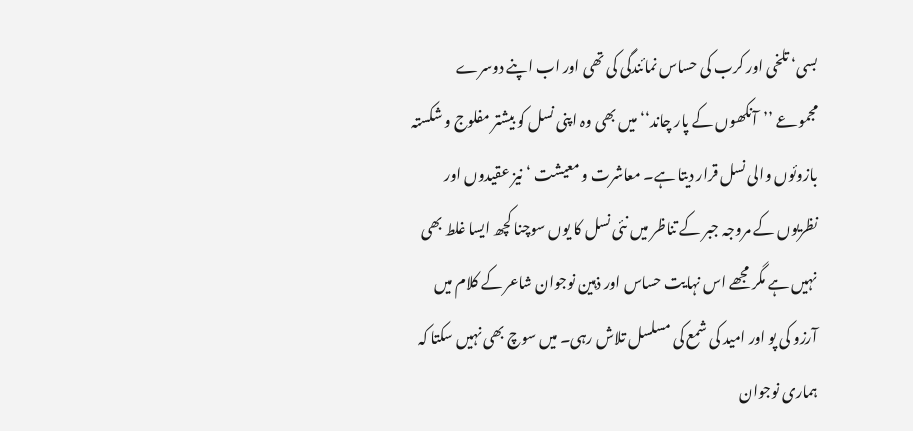بسی‘ تلخی اور کرب کی حساس نمائندگی کی تھی اور اب اپنے دوسرے مجموعے ’’آنکھوں کے پار چاند‘‘ میں بھی وہ اپنی نسل کو بیشتر مفلوج و شکستہ بازوئوں والی نسل قرار دیتا ہے۔ معاشرت و معیشت ‘ نیز عقیدوں اور نظریوں کے مروجہ جبر کے تناظر میں نئی نسل کا یوں سوچنا کچھ ایسا غلط بھی نہیں ہے مگر مجھے اس نہایت حساس اور ذہین نوجوان شاعر کے کلام میں آرزو کی پو اور امید کی شمع کی مسلسل تلاش رہی۔ میں سوچ بھی نہیں سکتا کہ ہماری نوجوان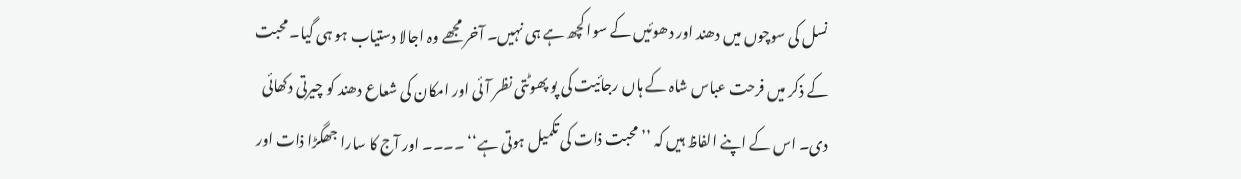نسل کی سوچوں میں دھند اور دھوئیں کے سوا کچھ ہے ہی نہیں۔ آخر مجھے وہ اجالا دستیاب ہو ہی گیا۔ محبت کے ذکر میں فرحت عباس شاہ کے ہاں رجائیت کی پو پھوٹتی نظر آئی اور امکان کی شعاع دھند کو چیرتی دکھائی دی۔ اس کے اپنے الفاظ ہیں کہ ’’ محبت ذات کی تکمیل ہوتی ہے‘‘ ۔۔۔۔ اور آج کا سارا جھگڑا ذات اور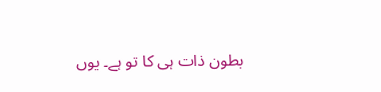بطون ذات ہی کا تو ہے۔ یوں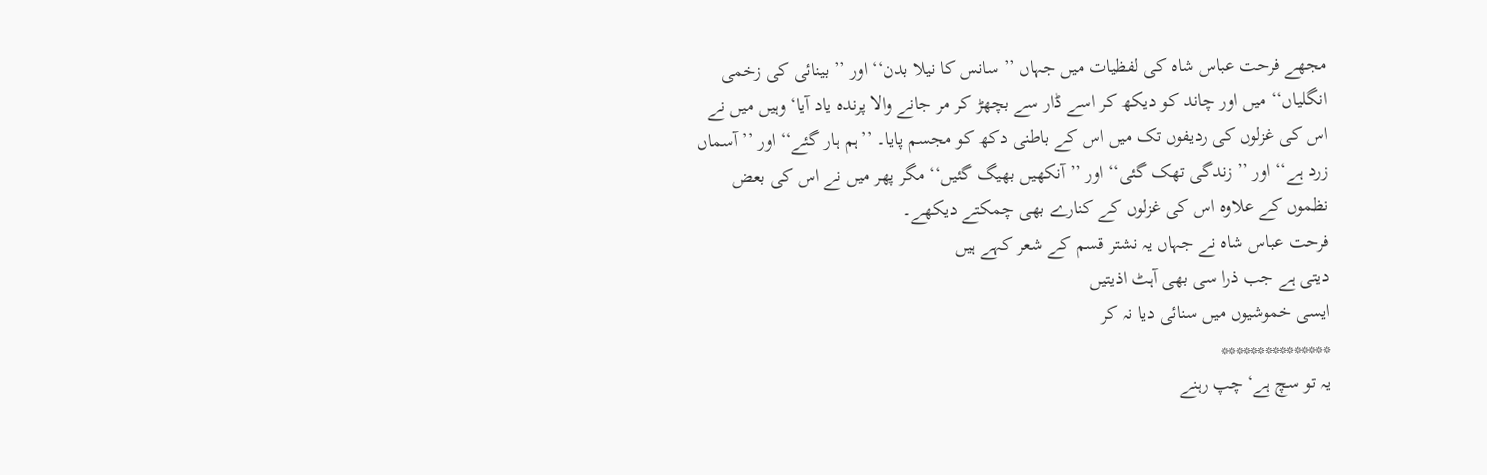مجھے فرحت عباس شاہ کی لفظیات میں جہاں ’’ سانس کا نیلا بدن‘‘ اور ’’ بینائی کی زخمی انگلیاں‘‘ میں اور چاند کو دیکھ کر اسے ڈار سے بچھڑ کر مر جانے والا پرندہ یاد آیا‘ وہیں میں نے اس کی غزلوں کی ردیفوں تک میں اس کے باطنی دکھ کو مجسم پایا۔ ’’ہم ہار گئے‘‘ اور ’’ آسماں زرد ہے‘‘ اور ’’ زندگی تھک گئی‘‘ اور ’’ آنکھیں بھیگ گئیں‘‘ مگر پھر میں نے اس کی بعض نظموں کے علاوہ اس کی غزلوں کے کنارے بھی چمکتے دیکھے۔
فرحت عباس شاہ نے جہاں یہ نشتر قسم کے شعر کہے ہیں
دیتی ہے جب ذرا سی بھی آہٹ اذیتیں
ایسی خموشیوں میں سنائی دیا نہ کر
***************
یہ تو سچ ہے‘ چپ رہنے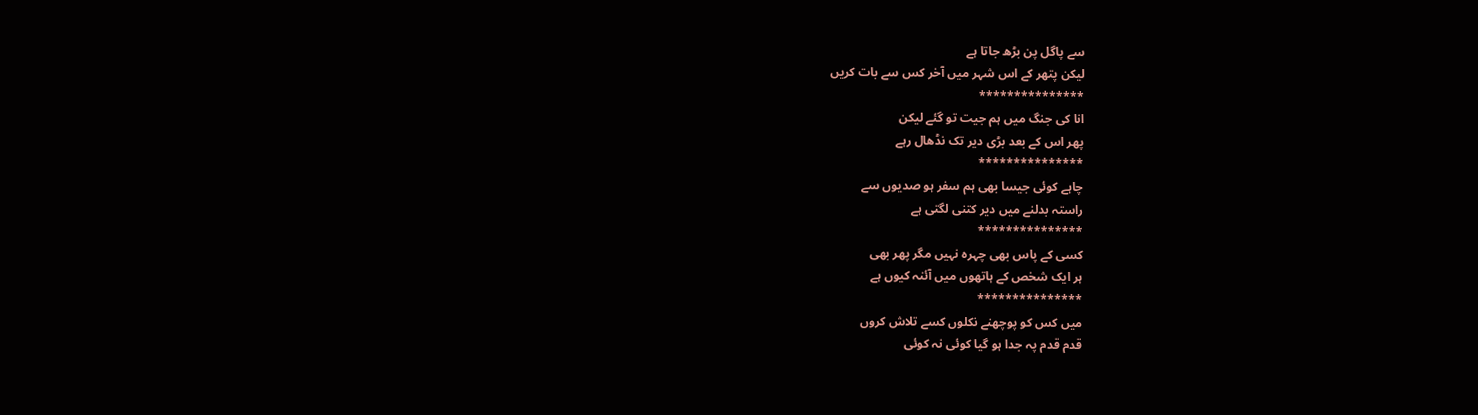سے پاگل پن بڑھ جاتا ہے
لیکن پتھر کے اس شہر میں آخر کس سے بات کریں
***************
انا کی جنگ میں ہم جیت تو گئے لیکن
پھر اس کے بعد بڑی دیر تک نڈھال رہے
***************
چاہے کوئی جیسا بھی ہم سفر ہو صدیوں سے
راستہ بدلنے میں دیر کتنی لگتی ہے
***************
کسی کے پاس بھی چہرہ نہیں مگر پھر بھی
ہر ایک شخص کے ہاتھوں میں آئنہ کیوں ہے
***************
میں کس کو پوچھنے نکلوں کسے تلاش کروں
قدم قدم پہ جدا ہو گیا کوئی نہ کوئی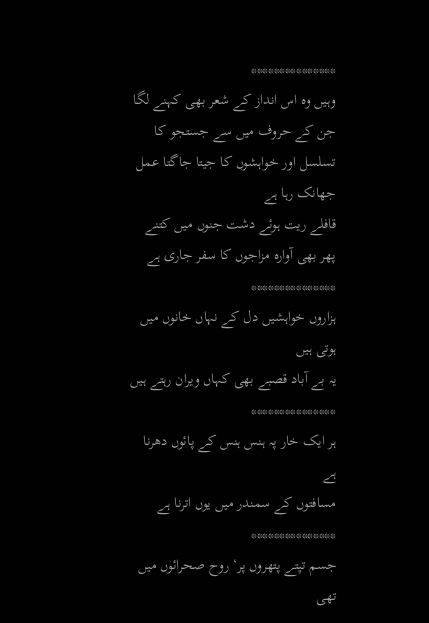***************
وہیں وہ اس انداز کے شعر بھی کہنے لگا جن کے حروف میں سے جستجو کا تسلسل اور خواہشوں کا جیتا جاگتا عمل جھانک رہا ہے
قافلے ریت ہوئے دشت جنوں میں کتنے
پھر بھی آوارہ مزاجوں کا سفر جاری ہے
***************
ہزاروں خواہشیں دل کے نہاں خانوں میں ہوتی ہیں
یہ بے آباد قصبے بھی کہاں ویران رہتے ہیں
***************
ہر ایک خار پہ ہنس ہنس کے پائوں دھرنا ہے
مسافتوں کے سمندر میں یوں اترنا ہے
***************
جسم تپتے پتھروں پر‘ روح صحرائوں میں تھی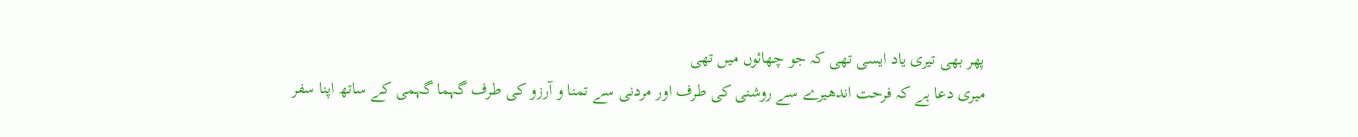پھر بھی تیری یاد ایسی تھی کہ جو چھائوں میں تھی
میری دعا ہے کہ فرحت اندھیرے سے روشنی کی طرف اور مردنی سے تمنا و آرزو کی طرف گہما گہمی کے ساتھ اپنا سفر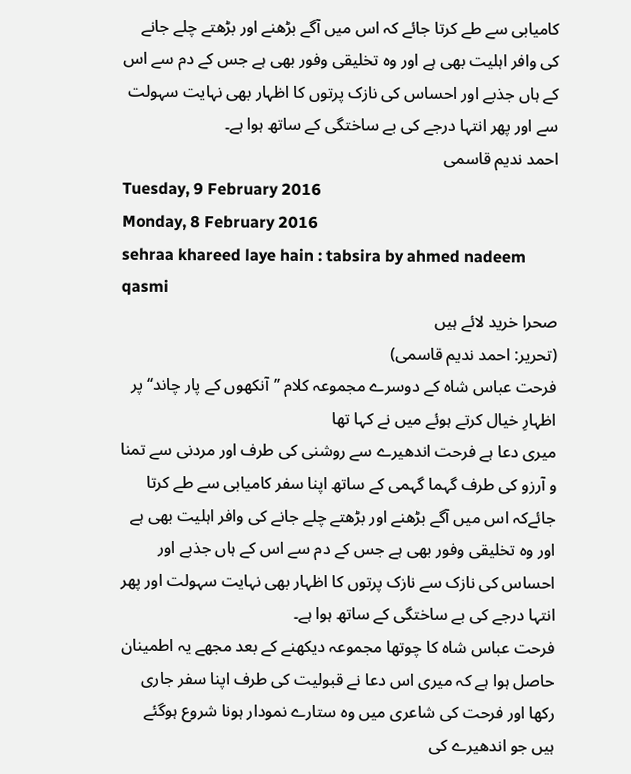کامیابی سے طے کرتا جائے کہ اس میں آگے بڑھنے اور بڑھتے چلے جانے کی وافر اہلیت بھی ہے اور وہ تخلیقی وفور بھی ہے جس کے دم سے اس کے ہاں جذبے اور احساس کی نازک پرتوں کا اظہار بھی نہایت سہولت سے اور پھر انتہا درجے کی بے ساختگی کے ساتھ ہوا ہے۔
احمد ندیم قاسمی
Tuesday, 9 February 2016
Monday, 8 February 2016
sehraa khareed laye hain : tabsira by ahmed nadeem qasmi
صحرا خرید لائے ہیں
(تحریر: احمد ندیم قاسمی)
فرحت عباس شاہ کے دوسرے مجموعہ کلام ’’آنکھوں کے پار چاند‘‘ پر اظہارِ خیال کرتے ہوئے میں نے کہا تھا
میری دعا ہے فرحت اندھیرے سے روشنی کی طرف اور مردنی سے تمنا و آرزو کی طرف گہما گہمی کے ساتھ اپنا سفر کامیابی سے طے کرتا جائےکہ اس میں آگے بڑھنے اور بڑھتے چلے جانے کی وافر اہلیت بھی ہے اور وہ تخلیقی وفور بھی ہے جس کے دم سے اس کے ہاں جذبے اور احساس کی نازک سے نازک پرتوں کا اظہار بھی نہایت سہولت اور پھر انتہا درجے کی بے ساختگی کے ساتھ ہوا ہے۔
فرحت عباس شاہ کا چوتھا مجموعہ دیکھنے کے بعد مجھے یہ اطمینان حاصل ہوا ہے کہ میری اس دعا نے قبولیت کی طرف اپنا سفر جاری رکھا اور فرحت کی شاعری میں وہ ستارے نمودار ہونا شروع ہوگئے ہیں جو اندھیرے کی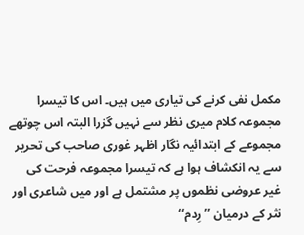مکمل نفی کرنے کی تیاری میں ہیں۔ اس کا تیسرا مجموعہ کلام میری نظر سے نہیں گزرا البتہ اس چوتھے مجموعے کے ابتدائیہ نگار اظہر غوری صاحب کی تحریر سے یہ انکشاف ہوا ہے کہ تیسرا مجموعہ فرحت کی غیر عروضی نظموں پر مشتمل ہے اور میں شاعری اور نثر کے درمیان ’’رِدم‘‘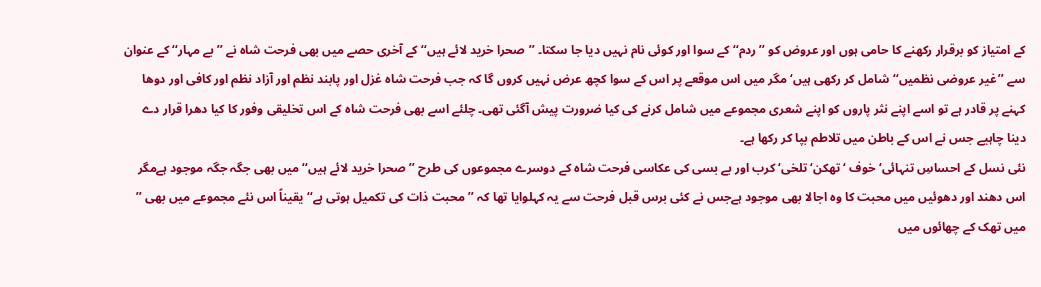کے امتیاز کو برقرار رکھنے کا حامی ہوں اور عروض کو ’’ ردم‘‘ کے سوا اور کوئی نام نہیں دیا جا سکتا۔ ’’صحرا خرید لائے ہیں‘‘ کے آخری حصے میں بھی فرحت شاہ نے ’’ بے مہار‘‘ کے عنوان سے ’’غیر عروضی نظمیں‘‘ شامل کر رکھی ہیں‘ مگر میں اس موقعے پر اس کے سوا کچھ عرض نہیں کروں گا کہ جب فرحت شاہ غزل اور پابند نظم اور آزاد نظم اور کافی اور دوھا کہنے پر قادر ہے تو اسے اپنے نثر پاروں کو اپنے شعری مجموعے میں شامل کرنے کی کیا ضرورت پیش آگئی تھی۔ چلئے اسے بھی فرحت شاہ کے اس تخلیقی وفور کا کیا دھرا قرار دے دینا چاہیے جس نے اس کے باطن میں تلاطم بپا کر رکھا ہے۔
نئی نسل کے احساسِ تنہائی‘ خوف ‘ تھکن‘ تلخی‘ کرب اور بے بسی کی عکاسی فرحت شاہ کے دوسرے مجموعوں کی طرح ’’ صحرا خرید لائے ہیں‘‘ میں بھی جگہ جگہ موجود ہےمگر اس دھند اور دھوئیں میں محبت کا وہ اجالا بھی موجود ہےجس نے کئی برس قبل فرحت سے یہ کہلوایا تھا کہ ’’ محبت ذات کی تکمیل ہوتی ہے‘‘ یقیناً اس نئے مجموعے میں بھی ’’ میں تھک کے چھائوں میں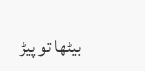بیٹھا تو پیڑ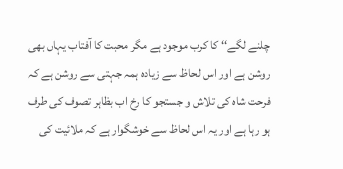چلنے لگے‘‘ کا کرب موجود ہے مگر محبت کا آفتاب یہاں بھی روشن ہے اور اس لحاظ سے زیادہ ہمہ جہتی سے روشن ہے کہ فرحت شاہ کی تلاش و جستجو کا رخ اب بظاہر تصوف کی طرف ہو رہا ہے اور یہ اس لحاظ سے خوشگوار ہے کہ ملائیت کی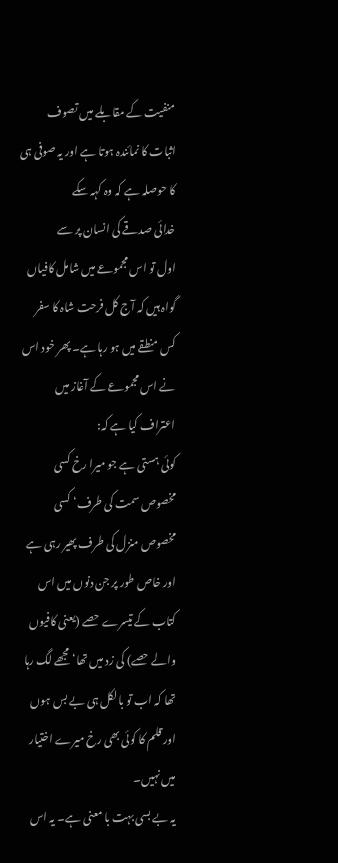منفیت کے مقابلے میں تصوف اثبات کا نمائندہ ہوتا ہے اور یہ صوفی ہی کا حوصلہ ہے کہ وہ کہہ سکے
خدائی صدقے کی انسان پر سے
اول تو اس مجموعے میں شامل کافیاں گواہ ہیں کہ آج کل فرحت شاہ کا سفر کس منطقے میں ہو رہا ہے۔ پھر خود اس نے اس مجموعے کے آغاز میں اعتراف کیا ہے کہ:
کوئی ہستی ہے جو میرا رخ کسی مخصوص سمت کی طرف‘ کسی مخصوص منزل کی طرف پھیر رہی ہے اور خاص طور پر جن دنوں میں اس کتاب کے تیسرے حصے (یعنی کافیوں والے حصے) کی زد میں تھا‘ مجھے لگ رہا تھا کہ اب تو بالکل ہی بے بس ہوں اور قلم کا کوئی بھی رخ میرے اختیار میں نہیں۔
یہ بے بسی بہت با معنی ہے۔ یہ اس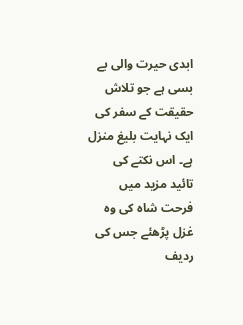ابدی حیرت والی بے بسی ہے جو تلاش حقیقت کے سفر کی ایک نہایت بلیغ منزل ہے۔ اس نکتے کی تائید مزید میں فرحت شاہ کی وہ غزل پڑھئے جس کی ردیف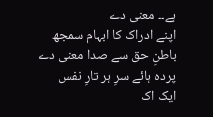ہے۔۔ معنی دے
اپنے ادراک کا ابہام سمجھ
باطنِ حق سے صدا معنی دے
پردہ ہائے سرِ ہر تارِ نفس
ایک اک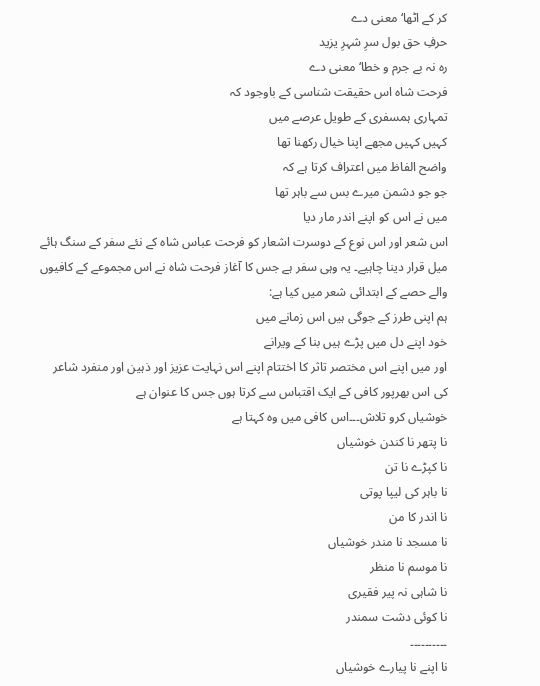کر کے اٹھا‘ معنی دے
حرفِ حق بول سرِ شہرِ یزید
رہ نہ بے جرم و خطا‘ معنی دے
فرحت شاہ اس حقیقت شناسی کے باوجود کہ
تمہاری ہمسفری کے طویل عرصے میں
کہیں کہیں مجھے اپنا خیال رکھنا تھا
واضح الفاظ میں اعتراف کرتا ہے کہ
جو جو دشمن میرے بس سے باہر تھا
میں نے اس کو اپنے اندر مار دیا
اس شعر اور اس نوع کے دوسرت اشعار کو فرحت عباس شاہ کے نئے سفر کے سنگ ہائے میل قرار دینا چاہیے۔ یہ وہی سفر ہے جس کا آغاز فرحت شاہ نے اس مجموعے کے کافیوں والے حصے کے ابتدائی شعر میں کیا ہے:
ہم اپنی طرز کے جوگی ہیں اس زمانے میں
خود اپنے دل میں پڑے ہیں بنا کے ویرانے
اور میں اپنے اس مختصر تاثر کا اختتام اپنے اس نہایت عزیز اور ذہین اور منفرد شاعر کی اس بھرپور کافی کے ایک اقتباس سے کرتا ہوں جس کا عنوان ہے
خوشیاں کرو تلاش۔۔۔اس کافی میں وہ کہتا ہے
نا پتھر نا کندن خوشیاں
نا کپڑے نا تن
نا باہر کی لیپا پوتی
نا اندر کا من
نا مسجد نا مندر خوشیاں
نا موسم نا منظر
نا شاہی نہ پیر فقیری
نا کوئی دشت سمندر
۔۔۔۔۔۔۔۔۔۔
نا اپنے نا پیارے خوشیاں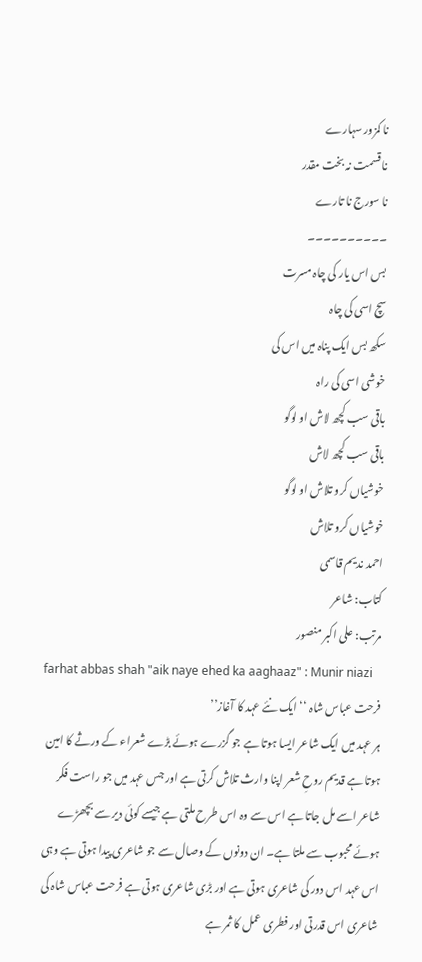نا کمزور سہارے
نا قسمت نہ بخت مقدر
نا سورج نا تارے
۔۔۔۔۔۔۔۔۔۔
بس اس یار کی چاہ مسرت
سچ اسی کی چاہ
سکھ بس ایک پناہ میں اس کی
خوشی اسی کی راہ
باقی سب کچھ لاش او لوگو
باقی سب کچھ لاش
خوشیاں کرو تلاش او لوگو
خوشیاں کرو تلاش
احمد ندیم قاسمی
کتاب: شاعر
مرتب: علی اکبر منصور
farhat abbas shah "aik naye ehed ka aaghaaz" : Munir niazi
فرحت عباس شاہ ‘‘ ایک نئے عہد کا آغاز’’
ہر عہد میں ایک شاعر ایسا ہوتا ہے جو گزرے ہوئے بڑے شعراء کے ورثے کا امین ہوتا ہے قدیم روحِ شعر اپنا وارث تلاش کرتی ہے اور جس عہد میں جو راست فکر شاعر اسے مل جاتا ہے اس سے وہ اس طرح ملتی ہے جیسے کوئی دیر سے بچھڑے ہوئے محبوب سے ملتا ہے۔ ان دونوں کے وصال سے جو شاعری پیدا ہوتی ہے وہی اس عہد اس دور کی شاعری ہوتی ہے اور بڑی شاعری ہوتی ہے فرحت عباس شاہ کی شاعری اس قدرتی اور فطری عمل کا ثمر ہے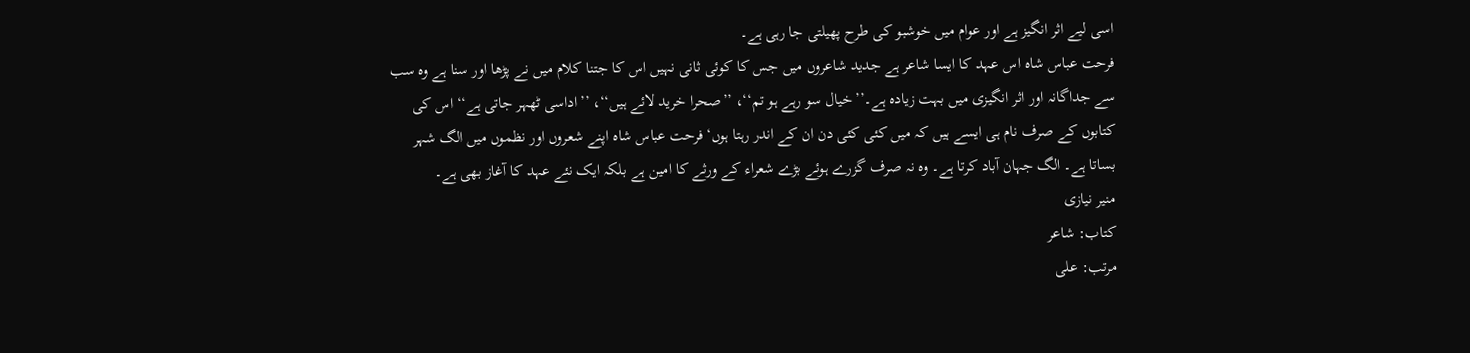اسی لیے اثر انگیز ہے اور عوام میں خوشبو کی طرح پھیلتی جا رہی ہے۔
فرحت عباس شاہ اس عہد کا ایسا شاعر ہے جدید شاعروں میں جس کا کوئی ثانی نہیں اس کا جتنا کلام میں نے پڑھا اور سنا ہے وہ سب سے جداگانہ اور اثر انگیزی میں بہت زیادہ ہے۔’’خیال سو رہے ہو تم‘‘، ’’صحرا خرید لائے ہیں‘‘، ’’اداسی ٹھہر جاتی ہے‘‘ اس کی کتابوں کے صرف نام ہی ایسے ہیں کہ میں کئی کئی دن ان کے اندر رہتا ہوں‘ فرحت عباس شاہ اپنے شعروں اور نظموں میں الگ شہر بساتا ہے۔ الگ جہان آباد کرتا ہے۔ وہ نہ صرف گزرے ہوئے بڑے شعراء کے ورثے کا امین ہے بلکہ ایک نئے عہد کا آغاز بھی ہے۔
منیر نیازی
کتاب: شاعر
مرتب: علی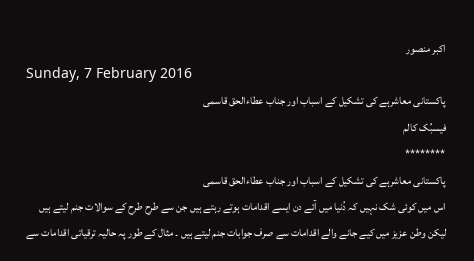اکبر منصور
Sunday, 7 February 2016
پاکستانی معاشرہے کی تشکیل کے اسباب اور جناب عطاءالحق قاسمی
فیسبُک کالم
********
پاکستانی معاشرہے کی تشکیل کے اسباب اور جناب عطاءالحق قاسمی
اس میں کوئی شک نہیں کہ دُنیا میں آئے دن ایسے اقدامات ہوتے رہتے ہیں جن سے طرح طرح کے سوالات جنم لیتے ہیں لیکن وطن عزیز میں کیے جانے والے اقدامات سے صرف جوابات جنم لیتے ہیں ۔ مثال کے طور پہ حالیہ ترقیاتی اقدامات سے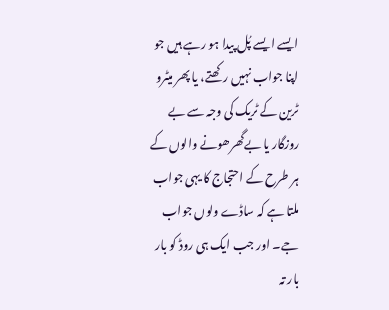ایسے ا یسے پُل پیدا ہو رہے ہیں جو اپنا جواب نہیں رکھتے، یا پھر میٹرو ٹرین کے ٹریک کی وجہ سے بے روزگار یا بےگھرھونے والوں کے ہر طرح کے احتجاج کا یہی جواب ملتا ہے کہ ساڈے ولوں جواب جے۔ اور جب ایک ہی روڈ کو بار بار تہ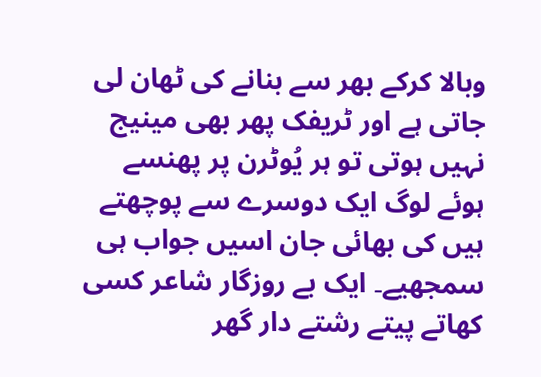وبالا کرکے بھر سے بنانے کی ٹھان لی جاتی ہے اور ٹریفک پھر بھی مینیج نہیں ہوتی تو ہر یُوٹرن پر پھنسے ہوئے لوگ ایک دوسرے سے پوچھتے ہیں کی بھائی جان اسیں جواب ہی سمجھیے۔ ایک بے روزگار شاعر کسی کھاتے پیتے رشتے دار گھر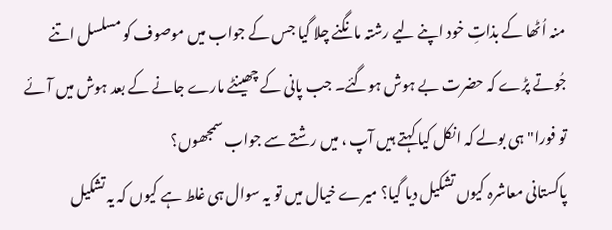منہ اُٹھا کے بذاتِ خود اپنے لیے رشتہ مانگنے چلا گیا جس کے جواب میں موصوف کو مسلسل اتنے جُوتے پڑے کہ حضرت بے ہوش ہوگئے۔ جب پانی کے چھینٹے مارے جانے کے بعد ہوش میں آئے تو فورا" ہی بولے کہ انکل کیا کہتے ہیں آپ ، میں رشتے سے جواب سمجھوں؟
پاکستانی معاشرہ کیوں تشکیل دیا گیا؟ میرے خیال میں تو یہ سوال ہی غلط ہے کیوں کہ یہ تشکیل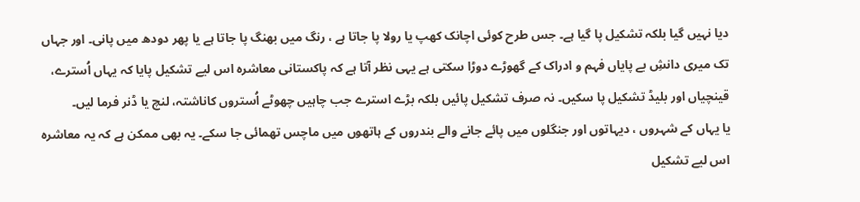دیا نہیں گیا بلکہ تشکیل پا گیا ہے۔ جس طرح کوئی اچانک کھپ یا رولا پا جاتا ہے ، رنگ میں بھنگ پا جاتا ہے یا پھر دودھ میں پانی۔ اور جہاں تک میری دانشِ بے پایاں فہم و ادراک کے گھوڑے دوڑا سکتی ہے یہی نظر آتا ہے کہ پاکستانی معاشرہ اس لیے تشکیل پایا کہ یہاں اُسترے، قینچیاں اور بلیڈ تشکیل پا سکیں۔ نہ صرف تشکیل پائیں بلکہ بڑے استرے جب چاہیں چھوٹے اُستروں کاناشتہ، لنچ یا ڈنر فرما لیں۔
یا یہاں کے شہروں ، دیہاتوں اور جنگلوں میں پائے جانے والے بندروں کے ہاتھوں میں ماچس تھمائی جا سکے۔ یہ بھی ممکن ہے کہ یہ معاشرہ اس لیے تشکیل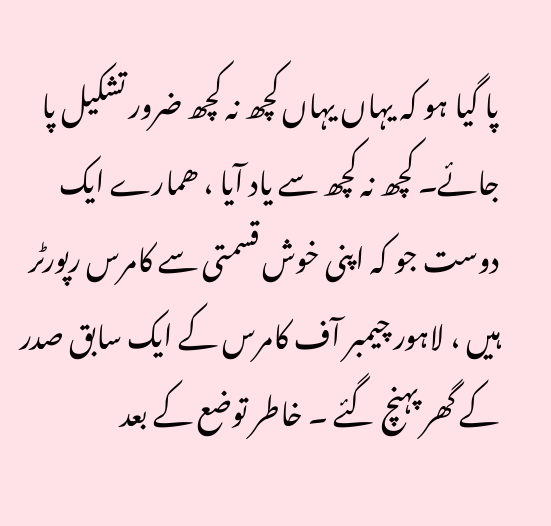پا گیا ہو کہ یہاں یہاں کچھ نہ کچھ ضرور تشکیل پا جائے۔ کچھ نہ کچھ سے یاد آیا ، ھمارے ایک دوست جو کہ اپنی خوش قسمتی سے کامرس رپورٹر ہیں ، لاہور چیمبر آف کامرس کے ایک سابق صدر کے گھر پہنچ گئے ۔ خاطر توضع کے بعد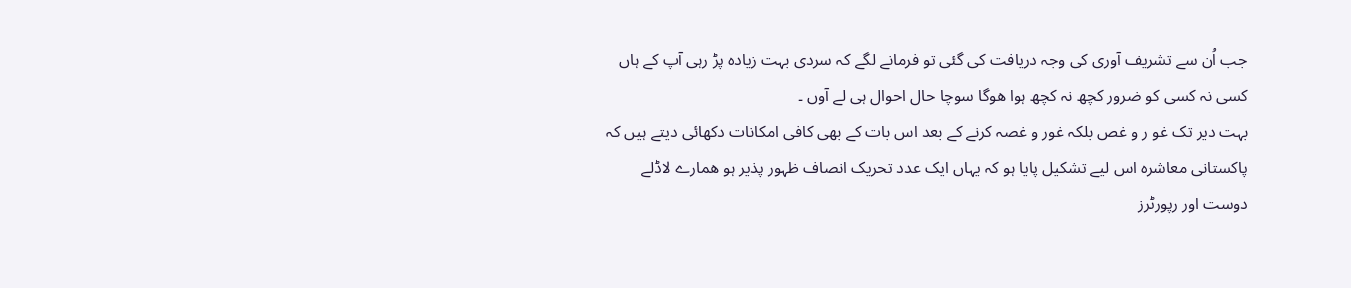جب اُن سے تشریف آوری کی وجہ دریافت کی گئی تو فرمانے لگے کہ سردی بہت زیادہ پڑ رہی آپ کے ہاں کسی نہ کسی کو ضرور کچھ نہ کچھ ہوا ھوگا سوچا حال احوال ہی لے آوں ۔
بہت دیر تک غو ر و غص بلکہ غور و غصہ کرنے کے بعد اس بات کے بھی کافی امکانات دکھائی دیتے ہیں کہ پاکستانی معاشرہ اس لیے تشکیل پایا ہو کہ یہاں ایک عدد تحریک انصاف ظہور پذیر ہو ھمارے لاڈلے دوست اور رپورٹرز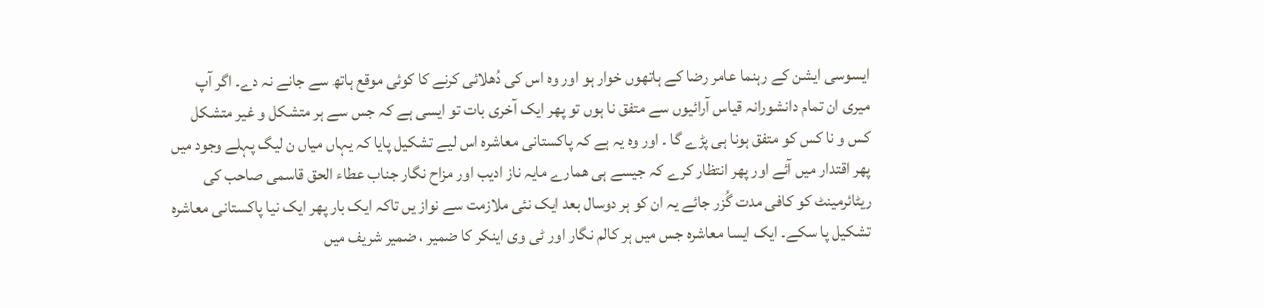ایسوسی ایشن کے رہنما عامر رضا کے ہاتھوں خوار ہو اور وہ اس کی دُھلائی کرنے کا کوئی موقع ہاتھ سے جانے نہ دے۔ اگر آپ میری ان تمام دانشورانہ قیاس آرائیوں سے متفق نا ہوں تو پھر ایک آخری بات تو ایسی ہے کہ جس سے ہر متشکل و غیر متشکل کس و نا کس کو متفق ہونا ہی پڑے گا ۔ اور وہ یہ ہے کہ پاکستانی معاشرہ اس لیے تشکیل پایا کہ یہاں میاں ن لیگ پہلے وجود میں پھر اقتدار میں آئے اور پھر انتظار کرے کہ جیسے ہی ھمارے مایہ ناز ادیب اور مزاح نگار جناب عطاء الحق قاسمی صاحب کی ریٹائرمینٹ کو کافی مدت گُزر جائے یہ ان کو ہر دوسال بعد ایک نئی ملازمت سے نواز یں تاکہ ایک بار پھر ایک نیا پاکستانی معاشرہ تشکیل پا سکے۔ ایک ایسا معاشرہ جس میں ہر کالم نگار اور ٹی وی اینکر کا ضمیر ، ضمیر شریف میں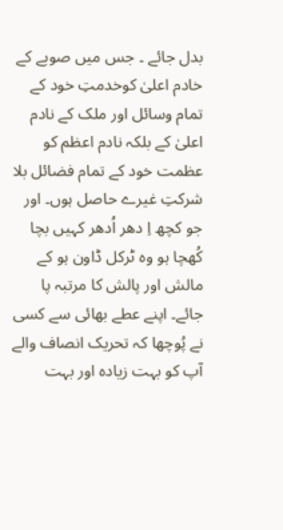بدل جائے ۔ جس میں صوبے کے خادم اعلیٰ کوخدمتِ خود کے تمام وسائل اور ملک کے نادم اعلیٰ کے بلکہ نادم اعظم کو عظمت خود کے تمام فضائل بلا شرکتِ غیرے حاصل ہوں۔ اور جو کچھ اِ دھر اُدھر کہیں بچا کُھچا ہو وہ ٹرکل ڈاون ہو کے مالش اور پالش کا مرتبہ پا جائے۔ اپنے عطے بھائی سے کسی نے پُوچھا کہ تحریک انصاف والے آپ کو بہت زیادہ اور بہت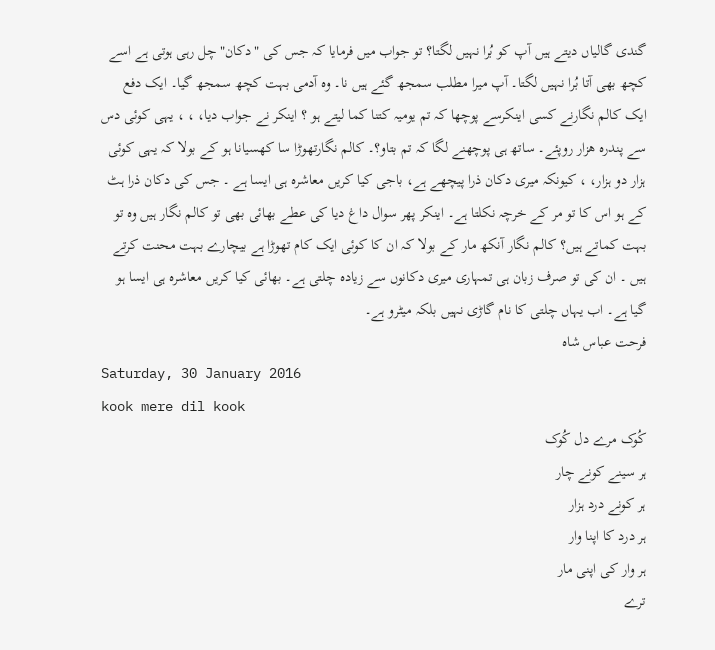گندی گالیاں دیتے ہیں آپ کو بُرا نہیں لگتا؟ تو جواب میں فرمایا کہ جس کی "دکان" چل رہی ہوتی ہے اسے کچھ بھی آتا بُرا نہیں لگتا۔ آپ میرا مطلب سمجھ گئے ہیں نا۔ وہ آدمی بہت کچھ سمجھ گیا۔ ایک دفع ایک کالم نگارنے کسی اینکرسے پوچھا کہ تم یومیہ کتنا کما لیتے ہو ؟ اینکر نے جواب دیا، ، ، یہی کوئی دس سے پندرہ ھزار روپئے۔ ساتھ ہی پوچھنے لگا کہ تم بتاو؟۔ کالم نگارتھوڑا سا کھسیانا ہو کے بولا کہ یہی کوئی ہزار دو ہزار، ، کیونکہ میری دکان ذرا پیچھے ہے، باجی کیا کریں معاشرہ ہی ایسا ہے ۔ جس کی دکان ذرا ہٹ کے ہو اس کا تو مر کے خرچہ نکلتا ہے۔ اینکر پھر سوال داغ دیا کی عطے بھائی بھی تو کالم نگار ہیں وہ تو بہت کماتے ہیں؟ کالم نگار آنکھ مار کے بولا کہ ان کا کوئی ایک کام تھوڑا ہے بیچارے بہت محنت کرتے ہیں ۔ ان کی تو صرف زبان ہی تمہاری میری دکانوں سے زیادہ چلتی ہے۔ بھائی کیا کریں معاشرہ ہی ایسا ہو گیا ہے۔ اب یہاں چلتی کا نام گاڑی نہیں بلکہ میٹرو ہے۔
فرحت عباس شاہ
Saturday, 30 January 2016
kook mere dil kook
کُوک مرے دل کُوک
ہر سینے کونے چار
ہر کونے درد ہزار
ہر درد کا اپنا وار
ہر وار کی اپنی مار
ترے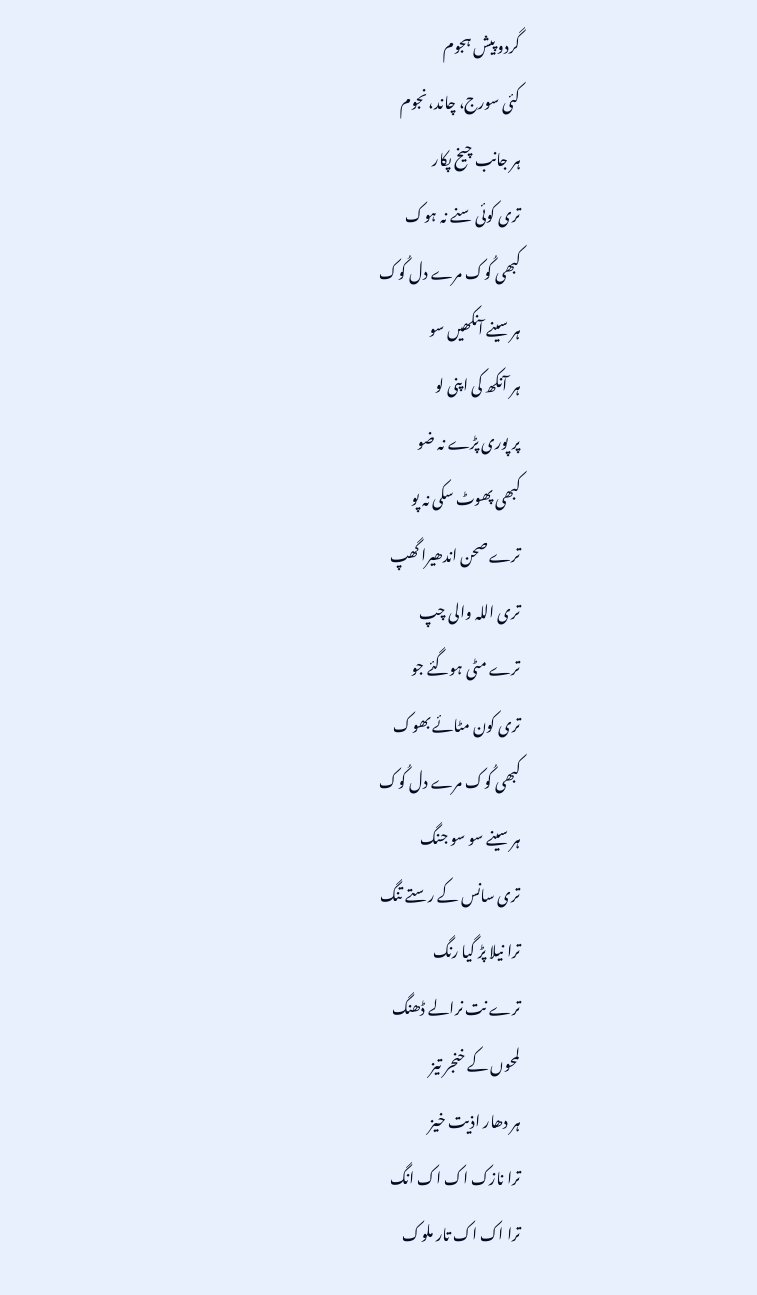گردو پیش ہجوم
کئی سورج، چاند، نجوم
ہر جانب چیخ پکار
تری کوئی سنے نہ ہوک
کبھی کُوک مرے دل کُوک
ہر سینے آنکھیں سو
ہر آنکھ کی اپنی لو
پر پوری پڑے نہ ضو
کبھی پھوٹ سکی نہ پو
ترے صحن اندھیرا گھپ
تری اللہ والی چپ
ترے مٹی ہوگئے جو
تری کون مٹائے بھوک
کبھی کُوک مرے دل کُوک
ہر سینے سو سو جنگ
تری سانس کے رستے تنگ
ترا نیلا پڑ گیا رنگ
ترے نت نرالے ڈھنگ
لمحوں کے خنجر تیز
ہر دھار اذیت خیز
ترا نازک اک اک انگ
ترا اک اک تار ملوک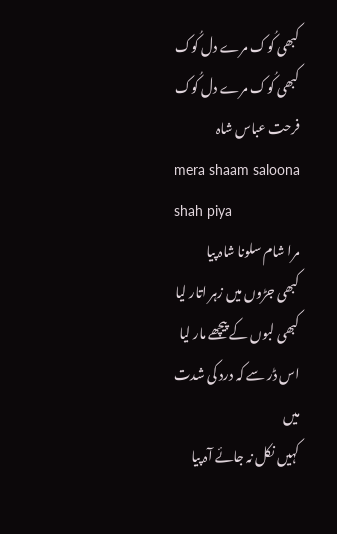کبھی کُوک مرے دل کُوک
کبھی کُوک مرے دل کُوک
فرحت عباس شاہ
mera shaam saloona shah piya
مرا شام سلونا شاہ پیا
کبھی جڑوں میں زہر اتار لیا
کبھی لبوں کے پیچھے مار لیا
اس ڈر سے کہ درد کی شدت میں
کہیں نکل نہ جائے آہ پیا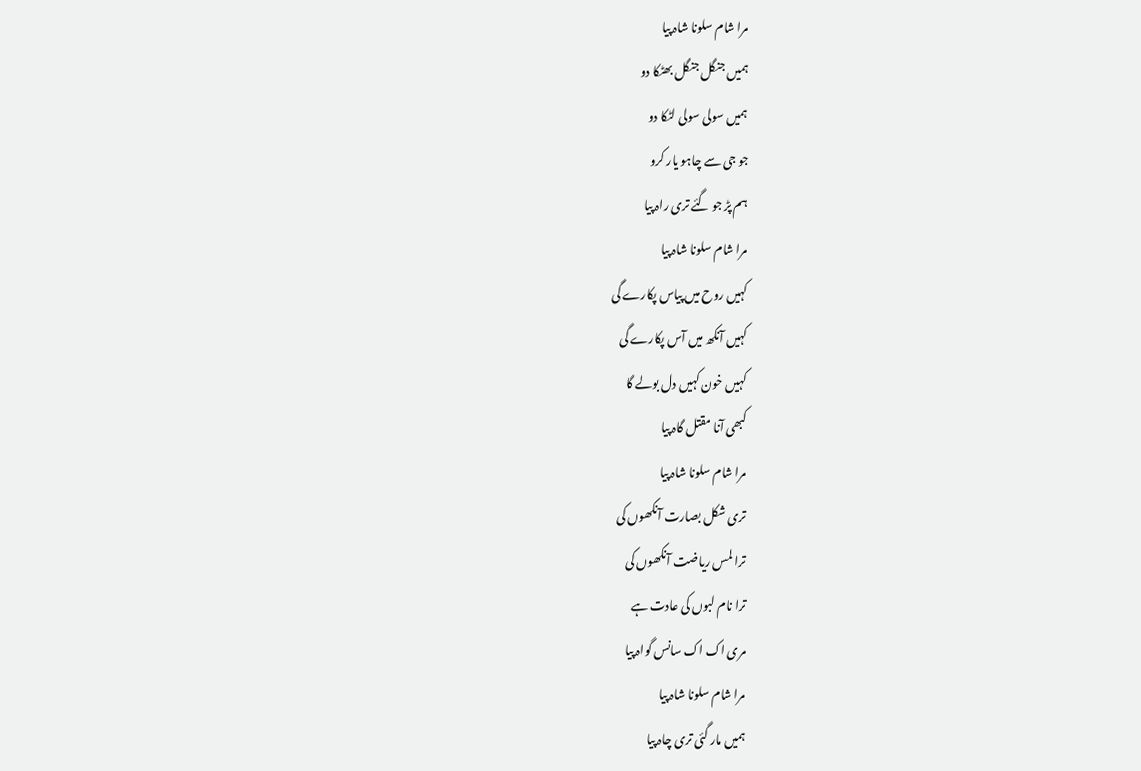مرا شام سلونا شاہ پیا
ہمیں جنگل جنگل بھٹکا دو
ہمیں سولی سولی لٹکا دو
جو جی سے چاہو یار کرو
ہم پڑ جو گئے تری راہ پیا
مرا شام سلونا شاہ پیا
کہیں روح میں پیاس پکارے گی
کہیں آنکھ میں آس پکارے گی
کہیں خون کہیں دل بولے گا
کبھی آنا مقتل گاہ پیا
مرا شام سلونا شاہ پیا
تری شکل بصارت آنکھوں کی
ترا لمس ریاضت آنکھوں کی
ترا نام لبوں کی عادت ہے
مری اک اک سانس گواہ پیا
مرا شام سلونا شاہ پیا
ہمیں مار گئی تری چاہ پیا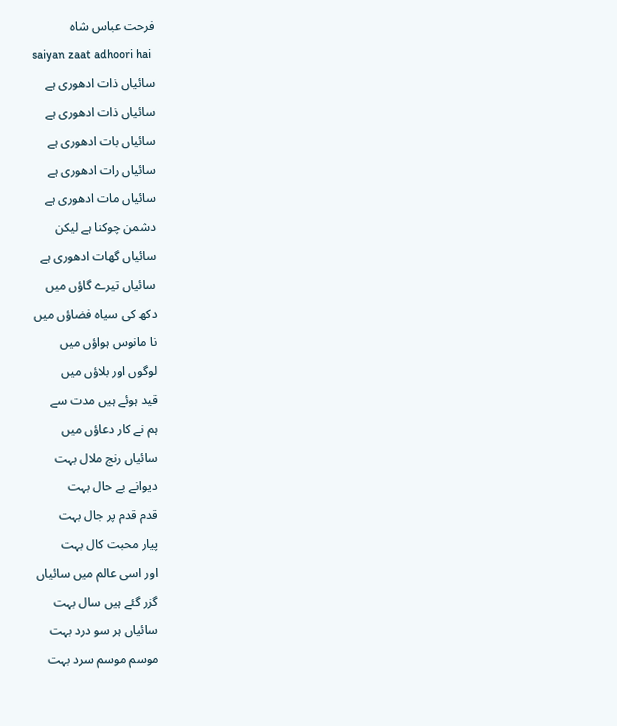فرحت عباس شاہ
saiyan zaat adhoori hai
سائیاں ذات ادھوری ہے
سائیاں ذات ادھوری ہے
سائیاں بات ادھوری ہے
سائیاں رات ادھوری ہے
سائیاں مات ادھوری ہے
دشمن چوکنا ہے لیکن
سائیاں گھات ادھوری ہے
سائیاں تیرے گاؤں میں
دکھ کی سیاہ فضاؤں میں
نا مانوس ہواؤں میں
لوگوں اور بلاؤں میں
قید ہوئے ہیں مدت سے
ہم نے کار دعاؤں میں
سائیاں رنج ملال بہت
دیوانے بے حال بہت
قدم قدم پر جال بہت
پیار محبت کال بہت
اور اسی عالم میں سائیاں
گزر گئے ہیں سال بہت
سائیاں ہر سو درد بہت
موسم موسم سرد بہت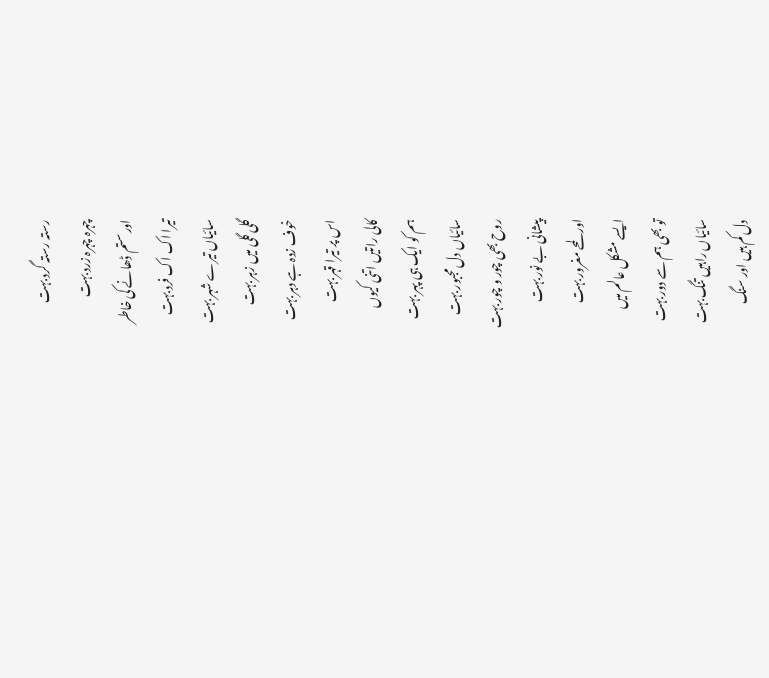رستہ رستہ گرد بہت
چہرہ چہرہ زرد بہت
اور ستم ڈھانے کی خاطر
تیرا اک اک فرد بہت
سائیاں تیرے شہر بہت
گلی گلی میں زہر بہت
خوف زدہ ہے دہر بہت
اس پر تیرا قہر بہت
کالی راتیں اتنی کیوں
ہم کو ایک ہی پہر بہت
سائیاں دل مجبور بہت
روح بھی چور و چور بہت
پیشانی بے نور بہت
اور لمحے مغرور بہت
ایسے مشکل عالم میں
تو بھی ہم سے دور بہت
سائیاں راہیں تنگ بہت
دل کم ہیں اور سنگ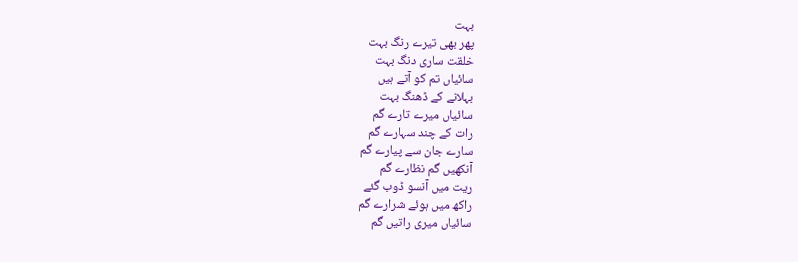بہت
پھر بھی تیرے رنگ بہت
خلقت ساری دنگ بہت
سائیاں تم کو آتے ہیں
بہلانے کے ڈھنگ بہت
سائیاں میرے تارے گم
رات کے چند سہارے گم
سارے جان سے پیارے گم
آنکھیں گم نظارے گم
ریت میں آنسو ڈوب گئے
راکھ میں ہوئے شرارے گم
سائیاں میری راتیں گم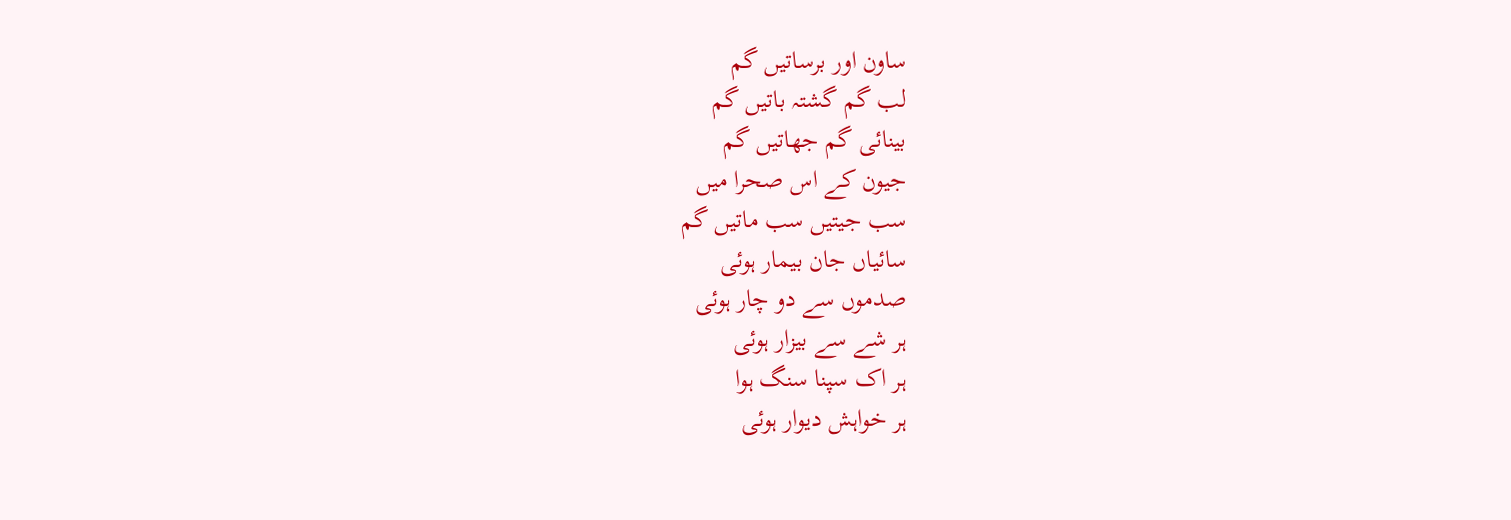ساون اور برساتیں گم
لب گم گشتہ باتیں گم
بینائی گم جھاتیں گم
جیون کے اس صحرا میں
سب جیتیں سب ماتیں گم
سائیاں جان بیمار ہوئی
صدموں سے دو چار ہوئی
ہر شے سے بیزار ہوئی
ہر اک سپنا سنگ ہوا
ہر خواہش دیوار ہوئی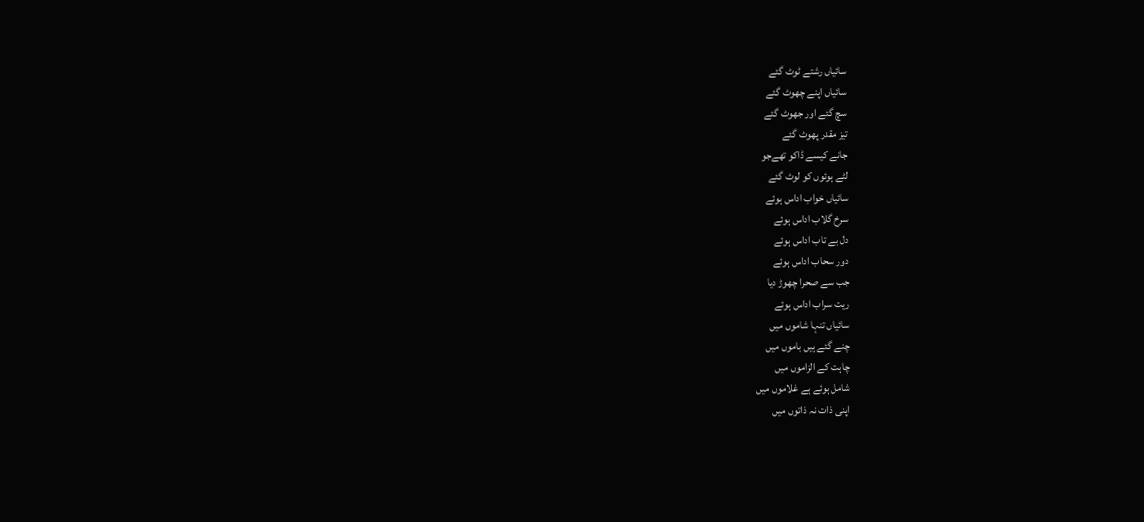سائیاں رشتے ٹوٹ گئے
سائیاں اپنے چھوٹ گئے
سچ گئے اور جھوٹ گئے
تیز مقدر پھوٹ گئے
جانے کیسے ڈاکو تھےجو
لٹے ہوئوں کو لوٹ گئے
سائیاں خواب اداس ہوئے
سرخ گلاب اداس ہوئے
دل بے تاب اداس ہوئے
دور سحاب اداس ہوئے
جب سے صحرا چھوڑ دیا
ریت سراب اداس ہوئے
سائیاں تنہا شاموں میں
چنے گئے ہیں باموں میں
چاہت کے الزاموں میں
شامل ہوئے ہے غلاموں میں
اپنی ذات نہ ذاتوں میں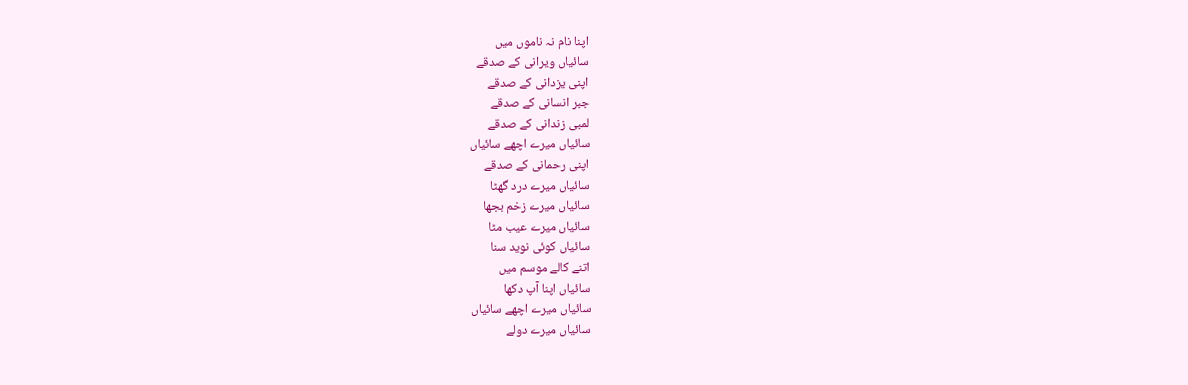اپنا نام نہ ناموں میں
سائیاں ویرانی کے صدقے
اپنی یزدانی کے صدقے
جبر انسانی کے صدقے
لمبی زندانی کے صدقے
سائیاں میرے اچھے سائیاں
اپنی رحمانی کے صدقے
سائیاں میرے درد گھٹا
سائیاں میرے زخم بجھا
سائیاں میرے عیب مٹا
سائیاں کوئی نوید سنا
اتنے کالے موسم میں
سائیاں اپنا آپ دکھا
سائیاں میرے اچھے سائیاں
سائیاں میرے دولے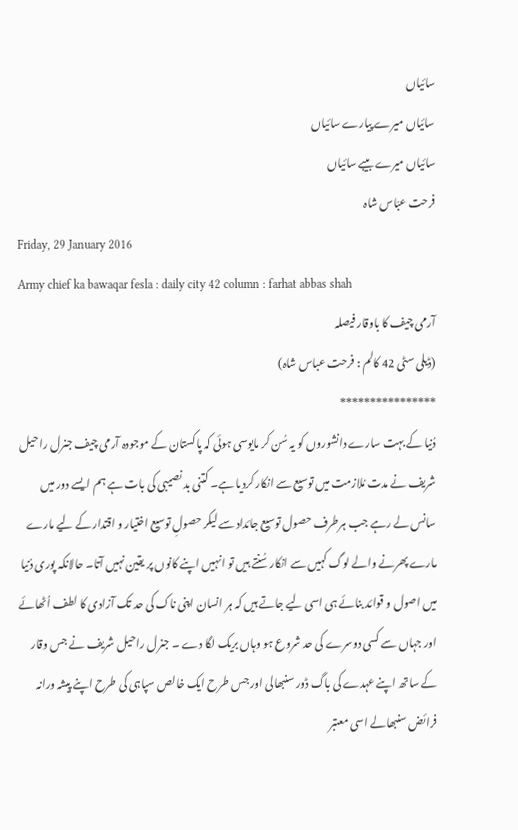سائیاں
سائیاں میرے پیارے سائیاں
سائیاں میرے بیبے سائیاں
فرحت عبّاس شاہ
Friday, 29 January 2016
Army chief ka bawaqar fesla : daily city 42 column : farhat abbas shah
آرمی چیف کا باوقار فیصلہ
(ڈیلی سٹی 42 کالم : فرحت عباس شاہ)
****************
دُنیا کے بہت سارے دانشوروں کو یہ سُن کر مایوسی ہوئی کہ پاکستان کے موجودہ آرمی چیف جنرل راحیل شریف نے مدت مُلازمت میں توسیع سے انکار کردیا ہے۔ کتنی بد نصیبی کی بات ہے ہم ایسے دور میں سانس لے رہے جب ہرطرف حصول توسیع جائداد سے لیکر حصولِ توسیع اختیار و اقتدار کے لیے مارے مارے پھرنے والے لوگ کہیں سے انکار سُنتے ہیں تو انہیں اپنے کانوں پر یقین نہیں آتا۔ حالانکہ پوری دُنیا میں اصول و قوائد بنائے ہی اسی لیے جاتے ہیں کہ ہر انسان اپنی ناک کی حد تک آزادی کا لطف اُٹھائے اور جہاں سے کسی دوسرے کی حد شروع ہو وہاں بریک لگا دے ۔ جنرل راحیل شریف نے جس وقار کے ساتھ اپنے عہدے کی باگ ڈور سنبھالی اور جس طرح ایک خالص سپاہی کی طرح اپنے پیشہ ورانہ فرائض سنبھالے اسی معتبر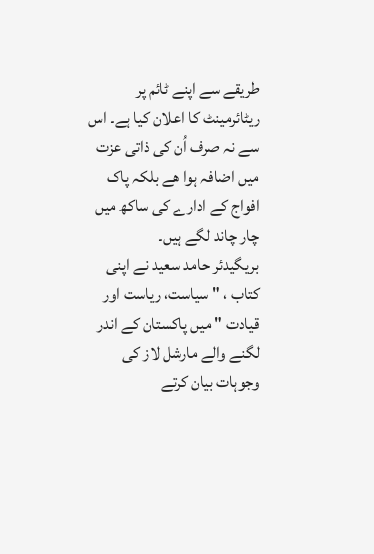طریقے سے اپنے ٹائم پر ریٹائرمینٹ کا اعلان کیا ہے۔ اس سے نہ صرف اُن کی ذاتی عزت میں اضافہ ہوا ھے بلکہ پاک افواج کے ادارے کی ساکھ میں چار چاند لگے ہیں۔
بریگیدئر حامد سعید نے اپنی کتاب ، " سیاست، ریاست اور قیادت " میں پاکستان کے اندر لگنے والے مارشل لاز کی وجوہات بیان کرتے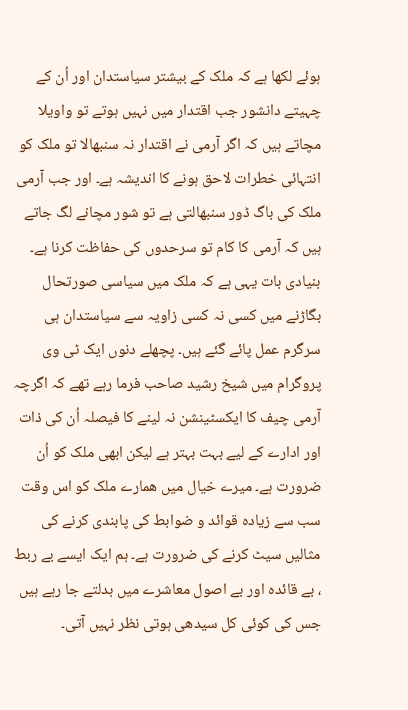ہوئے لکھا ہے کہ ملک کے بیشتر سیاستدان اور اُن کے چہیتے دانشور جب اقتدار میں نہیں ہوتے تو واویلا مچاتے ہیں کہ اگر آرمی نے اقتدار نہ سنبھالا تو ملک کو انتہائی خطرات لاحق ہونے کا اندیشہ ہے۔ اور جب آرمی ملک کی باگ ڈور سنبھالتی ہے تو شور مچانے لگ جاتے ہیں کہ آرمی کا کام تو سرحدوں کی حفاظت کرنا ہے۔
بنیادی بات یہی ہے کہ ملک میں سیاسی صورتحال بگاڑنے میں کسی نہ کسی زاویہ سے سیاستدان ہی سرگرم عمل پائے گئے ہیں۔ پچھلے دنوں ایک ٹی وی پروگرام میں شیخ رشید صاحب فرما رہے تھے کہ اگرچہ آرمی چیف کا ایکسٹینشن نہ لینے کا فیصلہ اُن کی ذات اور ادارے کے لیے بہت بہتر ہے لیکن ابھی ملک کو اُن ضرورت ہے۔ میرے خیال میں ھمارے ملک کو اس وقت سب سے زیادہ قوائد و ضوابط کی پابندی کرنے کی مثالیں سیٹ کرنے کی ضرورت ہے۔ ہم ایک ایسے بے ربط ، بے قائدہ اور بے اصول معاشرے میں بدلتے جا رہے ہیں جس کی کوئی کل سیدھی ہوتی نظر نہیں آتی۔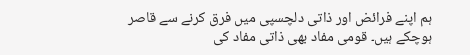ہم اپنے فرائض اور ذاتی دلچسپی میں فرق کرنے سے قاصر ہوچکے ہیں۔ قومی مفاد بھی ذاتی مفاد کی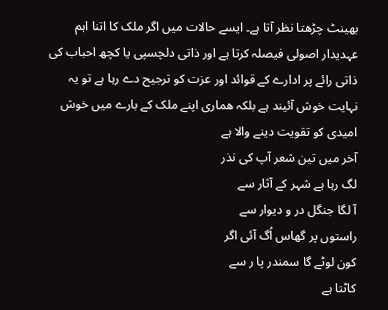بھینٹ چڑھتا نظر آتا ہے۔ ایسے حالات میں اگر ملک کا اتنا اہم عہدیدار اصولی فیصلہ کرتا ہے اور ذاتی دلچسپی یا کچھ احباب کی ذاتی رائے پر ادارے کے قوائد اور عزت کو ترجیح دے رہا ہے تو یہ نہایت خوش آئیند ہے بلکہ ھماری اپنے ملک کے بارے میں خوش امیدی کو تقویت دینے والا ہے
آخر میں تین شعر آپ کی نذر
لگ رہا ہے شہر کے آثار سے
آ لگا جنگل در و دیوار سے
راستوں پر گھاس اُگ آئی اگر
کون لوٹے گا سمندر پا ر سے
کاٹتا ہے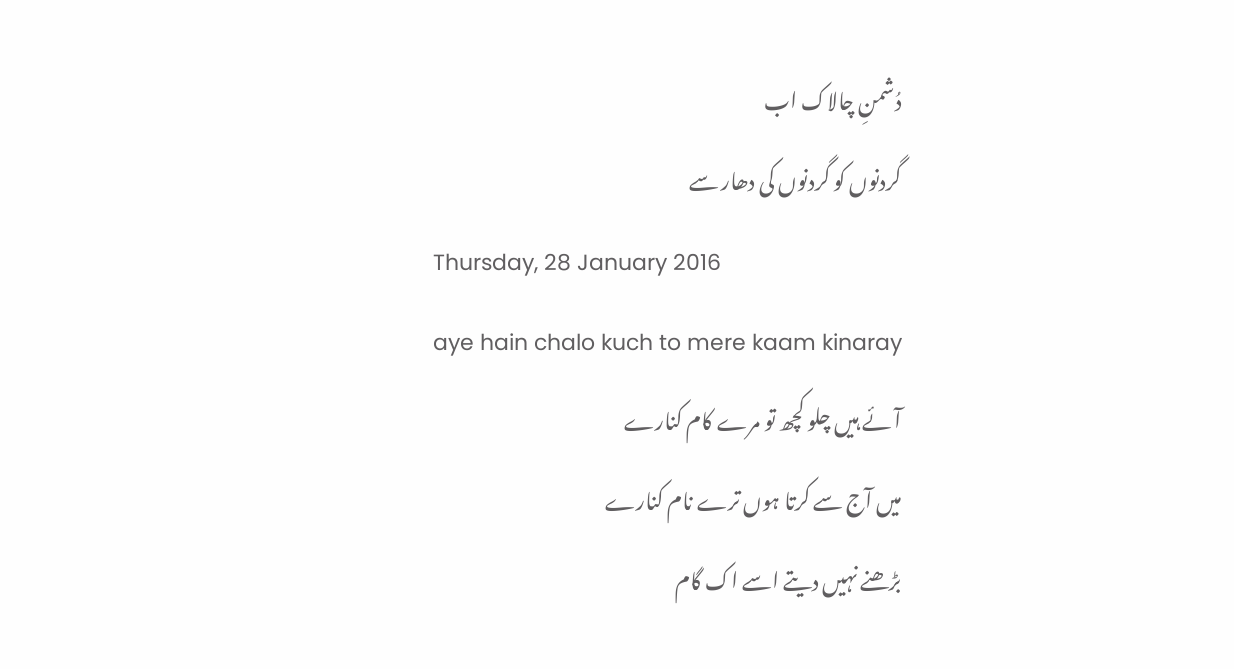دُشمنِ چالاک اب
گردنوں کو گردنوں کی دھار سے
Thursday, 28 January 2016
aye hain chalo kuch to mere kaam kinaray
آئے ہیں چلو کچھ تو مرے کام کنارے
میں آج سے کرتا ہوں ترے نام کنارے
بڑھنے نہیں دیتے اسے اک گام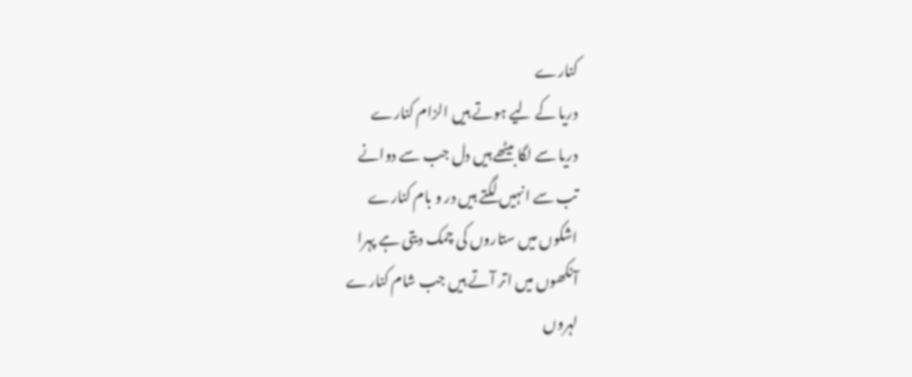کنارے
دریا کے لیے ہوتے ہیں الزام کنارے
دریا سے لگا بیٹھے ہیں دل جب سے دوانے
تب سے انہیں لگتے ہیں در و بام کنارے
اشکوں میں ستاروں کی چمک دیتی ہے پہرا
آنکھوں میں اتر آتے ہیں جب شام کنارے
لہروں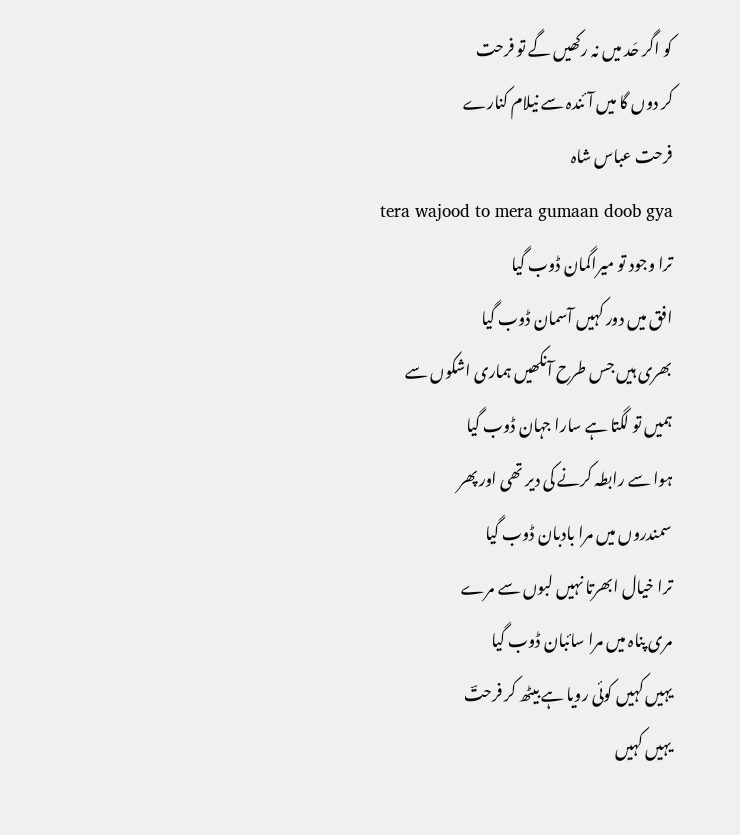کو اگر حَد میں نہ رکھیں گے تو فرحت
کر دوں گا میں آئندہ سے نیلام کنارے
فرحت عباس شاہ
tera wajood to mera gumaan doob gya
ترا وجود تو میراگمان ڈوب گیا
افق میں دور کہیں آسمان ڈوب گیا
بھری ہیں جس طرح آنکھیں ہماری اشکوں سے
ہمیں تو لگتا ہے سارا جہان ڈوب گیا
ہوا سے رابطہ کرنے کی دیر تھی اور پھر
سمندروں میں مرا بادبان ڈوب گیا
ترا خیال ابھرتا نہیں لبوں سے مرے
مری پناہ میں مرا سائبان ڈوب گیا
یہیں کہیں کوئی رویا ہے بیٹھ کر فرحتؔ
یہیں کہیں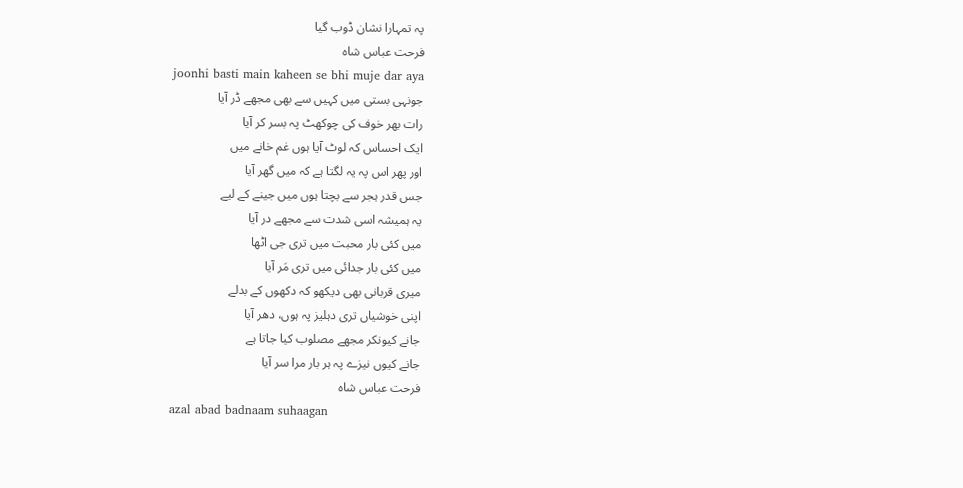پہ تمہارا نشان ڈوب گیا
فرحت عباس شاہ
joonhi basti main kaheen se bhi muje dar aya
جونہی بستی میں کہیں سے بھی مجھے ڈر آیا
رات بھر خوف کی چوکھٹ پہ بسر کر آیا
ایک احساس کہ لوٹ آیا ہوں غم خانے میں
اور پھر اس پہ یہ لگتا ہے کہ میں گھر آیا
جس قدر ہجر سے بچتا ہوں میں جینے کے لیے
یہ ہمیشہ اسی شدت سے مجھے در آیا
میں کئی بار محبت میں تری جی اٹھا
میں کئی بار جدائی میں تری مَر آیا
میری قربانی بھی دیکھو کہ دکھوں کے بدلے
اپنی خوشیاں تری دہلیز پہ ہوں، دھر آیا
جانے کیونکر مجھے مصلوب کیا جاتا ہے
جانے کیوں نیزے پہ ہر بار مرا سر آیا
فرحت عباس شاہ
azal abad badnaam suhaagan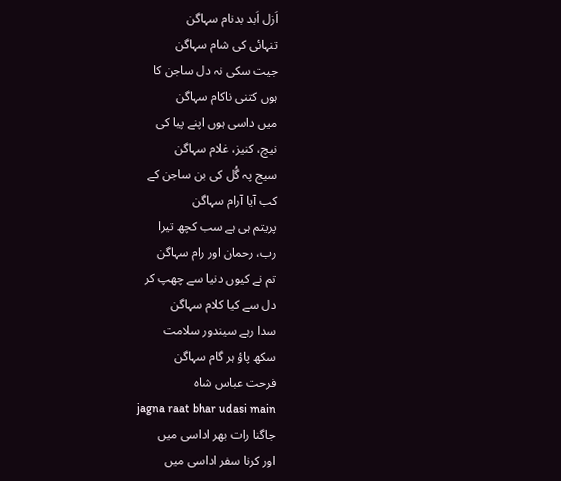اَزل اَبد بدنام سہاگن
تنہائی کی شام سہاگن
جیت سکی نہ دل ساجن کا
ہوں کتنی ناکام سہاگن
میں داسی ہوں اپنے پیا کی
نیچ، کنیز، غلام سہاگن
سیج پہ گُل کی بن ساجن کے
کب آیا آرام سہاگن
پریتم ہی ہے سب کچھ تیرا
رب، رحمان اور رام سہاگن
تم نے کیوں دنیا سے چھپ کر
دل سے کیا کلام سہاگن
سدا رہے سیندور سلامت
سکھ پاؤ ہر گام سہاگن
فرحت عباس شاہ
jagna raat bhar udasi main
جاگنا رات بھر اداسی میں
اور کرنا سفر اداسی میں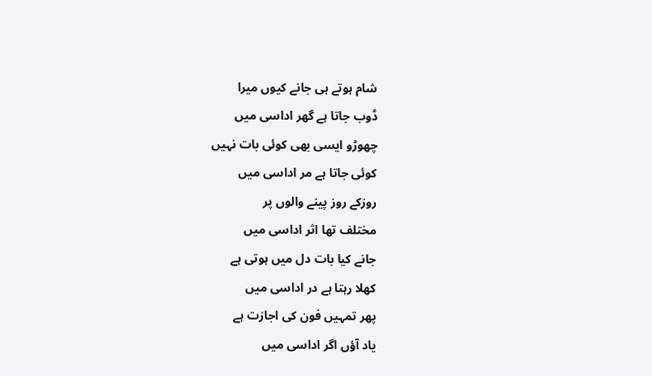شام ہوتے ہی جانے کیوں میرا
ڈوب جاتا ہے گھر اداسی میں
چھوڑو ایسی بھی کوئی بات نہیں
کوئی جاتا ہے مر اداسی میں
روزکے روز پینے والوں پر
مختلف تھا اثر اداسی میں
جانے کیا بات دل میں ہوتی ہے
کھلا رہتا ہے در اداسی میں
پھر تمہیں فون کی اجازت ہے
یاد آؤں اگر اداسی میں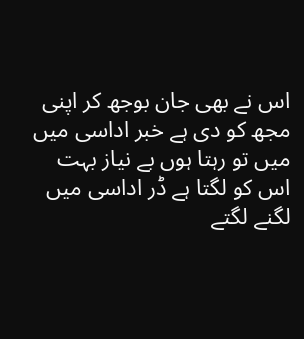اس نے بھی جان بوجھ کر اپنی
مجھ کو دی ہے خبر اداسی میں
میں تو رہتا ہوں بے نیاز بہت
اس کو لگتا ہے ڈر اداسی میں
لگنے لگتے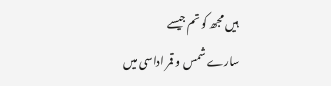ہیں مجھ کو تم جیسے
سارے شمس و قمر اداسی میں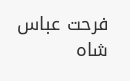فرحت عباس شاہ